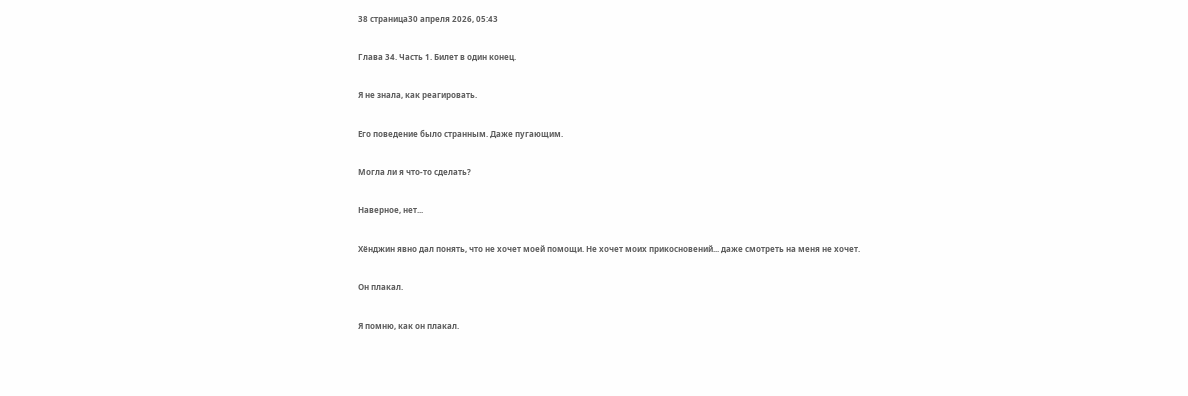38 страница30 апреля 2026, 05:43

Глава 34. Часть 1. Билет в один конец.

Я не знала, как реагировать.

Его поведение было странным. Даже пугающим.

Могла ли я что-то сделать?

Наверное, нет...

Хёнджин явно дал понять, что не хочет моей помощи. Не хочет моих прикосновений... даже смотреть на меня не хочет.

Он плакал.

Я помню, как он плакал.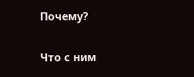Почему?

Что с ним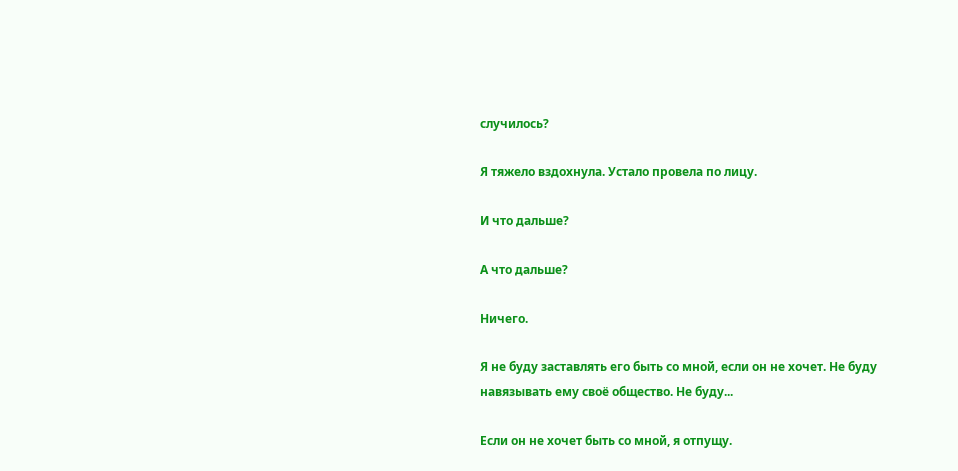случилось?

Я тяжело вздохнула. Устало провела по лицу.

И что дальше?

А что дальше?

Ничего.

Я не буду заставлять его быть со мной, если он не хочет. Не буду навязывать ему своё общество. Не буду...

Если он не хочет быть со мной, я отпущу.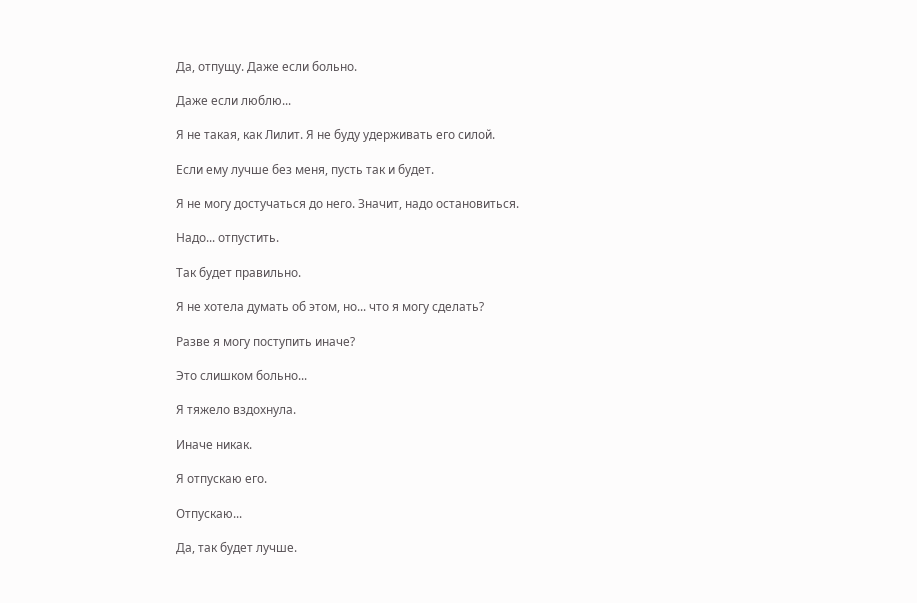Да, отпущу. Даже если больно.

Даже если люблю...

Я не такая, как Лилит. Я не буду удерживать его силой.

Если ему лучше без меня, пусть так и будет.

Я не могу достучаться до него. Значит, надо остановиться.

Надо... отпустить.

Так будет правильно.

Я не хотела думать об этом, но... что я могу сделать?

Разве я могу поступить иначе?

Это слишком больно...

Я тяжело вздохнула.

Иначе никак.

Я отпускаю его.

Отпускаю...

Да, так будет лучше.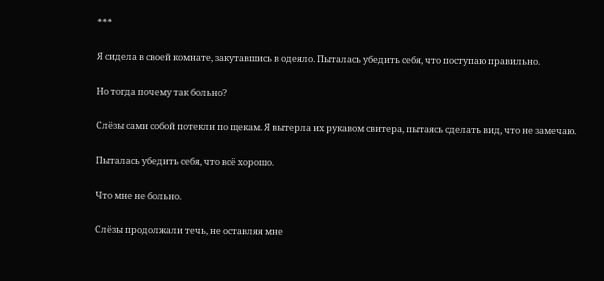***

Я сидела в своей комнате, закутавшись в одеяло. Пыталась убедить себя, что поступаю правильно.

Но тогда почему так больно?

Слёзы сами собой потекли по щекам. Я вытерла их рукавом свитера, пытаясь сделать вид, что не замечаю.

Пыталась убедить себя, что всё хорошо.

Что мне не больно.

Слёзы продолжали течь, не оставляя мне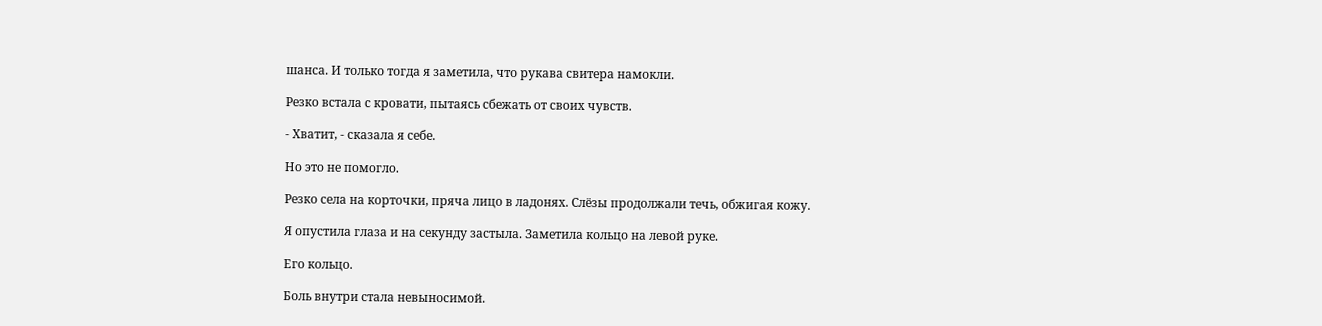шанса. И только тогда я заметила, что рукава свитера намокли.

Резко встала с кровати, пытаясь сбежать от своих чувств.

- Хватит, - сказала я себе.

Но это не помогло.

Резко села на корточки, пряча лицо в ладонях. Слёзы продолжали течь, обжигая кожу.

Я опустила глаза и на секунду застыла. Заметила кольцо на левой руке.

Его кольцо.

Боль внутри стала невыносимой.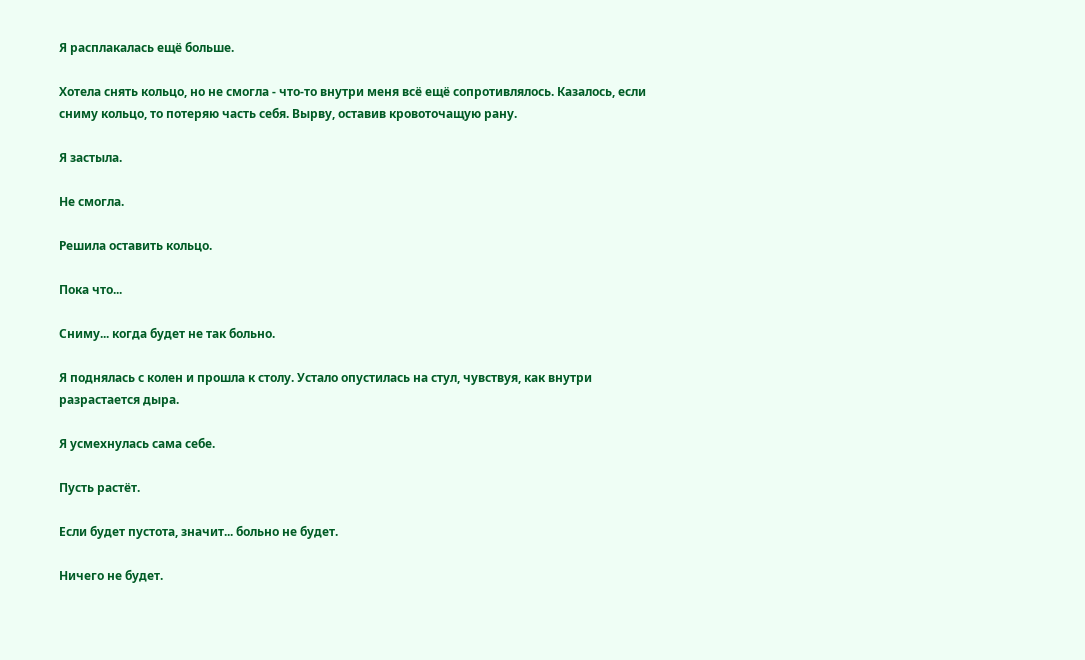Я расплакалась ещё больше.

Хотела снять кольцо, но не смогла - что-то внутри меня всё ещё сопротивлялось. Казалось, если сниму кольцо, то потеряю часть себя. Вырву, оставив кровоточащую рану.

Я застыла.

Не смогла.

Решила оставить кольцо.

Пока что...

Сниму... когда будет не так больно.

Я поднялась с колен и прошла к столу. Устало опустилась на стул, чувствуя, как внутри разрастается дыра.

Я усмехнулась сама себе.

Пусть растёт.

Если будет пустота, значит... больно не будет.

Ничего не будет.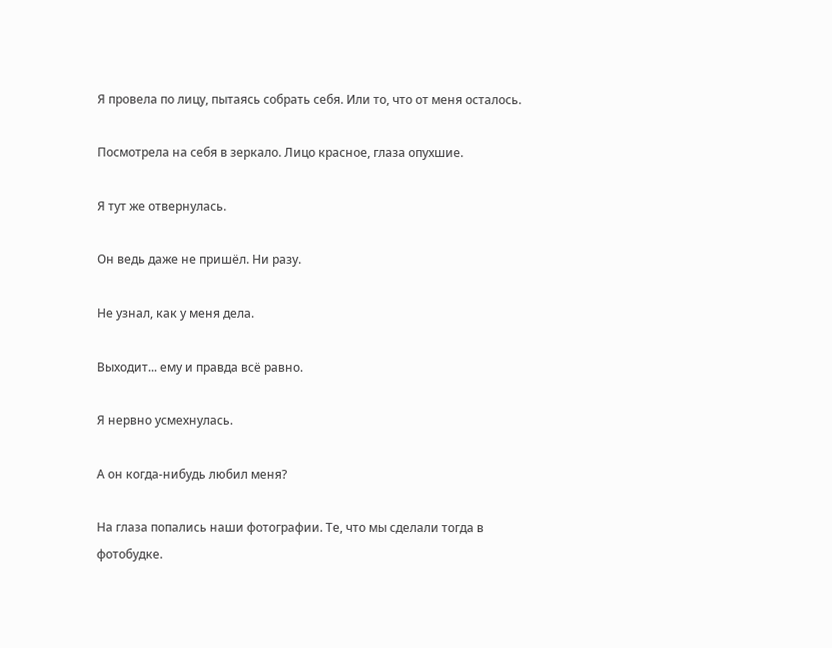Я провела по лицу, пытаясь собрать себя. Или то, что от меня осталось.

Посмотрела на себя в зеркало. Лицо красное, глаза опухшие.

Я тут же отвернулась.

Он ведь даже не пришёл. Ни разу.

Не узнал, как у меня дела.

Выходит... ему и правда всё равно.

Я нервно усмехнулась.

А он когда-нибудь любил меня?

На глаза попались наши фотографии. Те, что мы сделали тогда в фотобудке.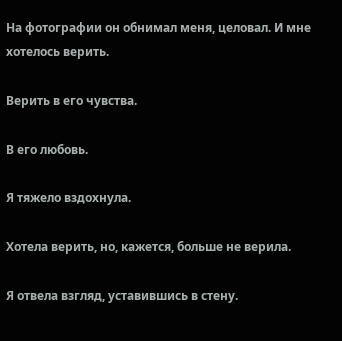На фотографии он обнимал меня, целовал. И мне хотелось верить.

Верить в его чувства.

В его любовь.

Я тяжело вздохнула.

Хотела верить, но, кажется, больше не верила.

Я отвела взгляд, уставившись в стену.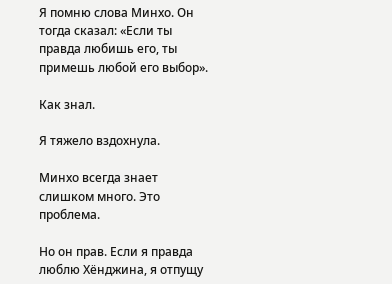Я помню слова Минхо. Он тогда сказал: «Если ты правда любишь его, ты примешь любой его выбор».

Как знал.

Я тяжело вздохнула.

Минхо всегда знает слишком много. Это проблема.

Но он прав. Если я правда люблю Хёнджина, я отпущу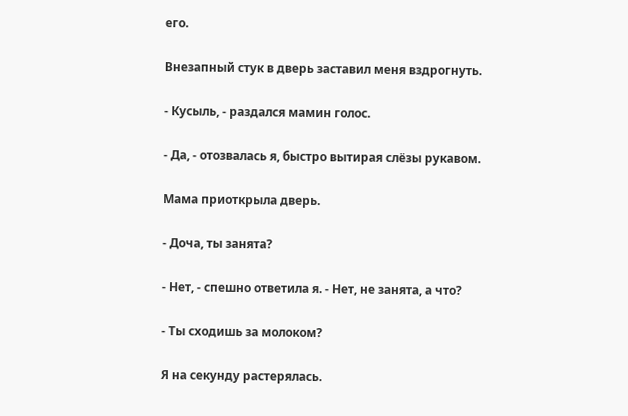его.

Внезапный стук в дверь заставил меня вздрогнуть.

- Кусыль, - раздался мамин голос.

- Да, - отозвалась я, быстро вытирая слёзы рукавом.

Мама приоткрыла дверь.

- Доча, ты занята?

- Нет, - спешно ответила я. - Нет, не занята, а что?

- Ты сходишь за молоком?

Я на секунду растерялась.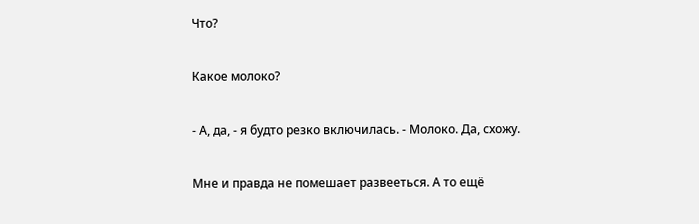Что?

Какое молоко?

- А, да, - я будто резко включилась. - Молоко. Да, схожу.

Мне и правда не помешает развееться. А то ещё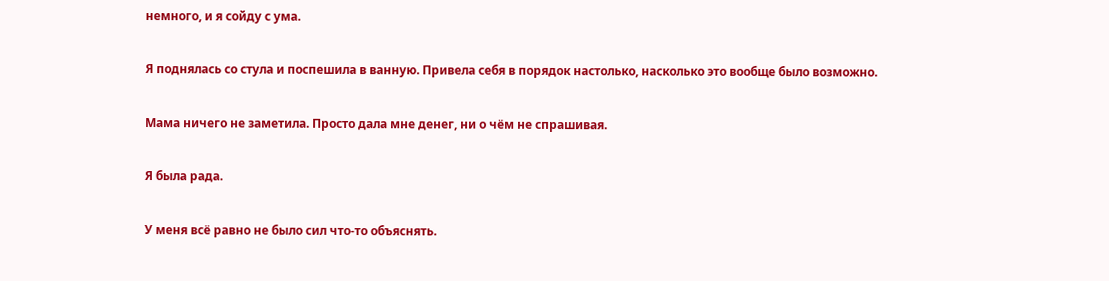немного, и я сойду с ума.

Я поднялась со стула и поспешила в ванную. Привела себя в порядок настолько, насколько это вообще было возможно.

Мама ничего не заметила. Просто дала мне денег, ни о чём не спрашивая.

Я была рада.

У меня всё равно не было сил что-то объяснять.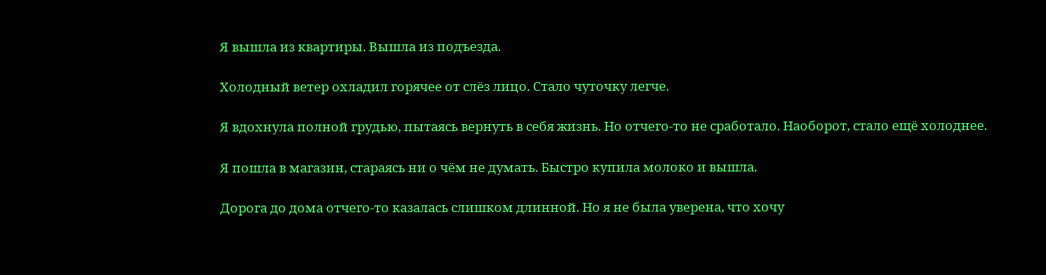Я вышла из квартиры. Вышла из подъезда.

Холодный ветер охладил горячее от слёз лицо. Стало чуточку легче.

Я вдохнула полной грудью, пытаясь вернуть в себя жизнь. Но отчего-то не сработало. Наоборот, стало ещё холоднее.

Я пошла в магазин, стараясь ни о чём не думать. Быстро купила молоко и вышла.

Дорога до дома отчего-то казалась слишком длинной. Но я не была уверена, что хочу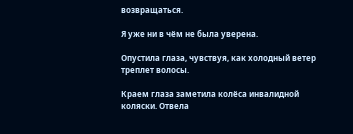возвращаться.

Я уже ни в чём не была уверена.

Опустила глаза, чувствуя, как холодный ветер треплет волосы.

Краем глаза заметила колёса инвалидной коляски. Отвела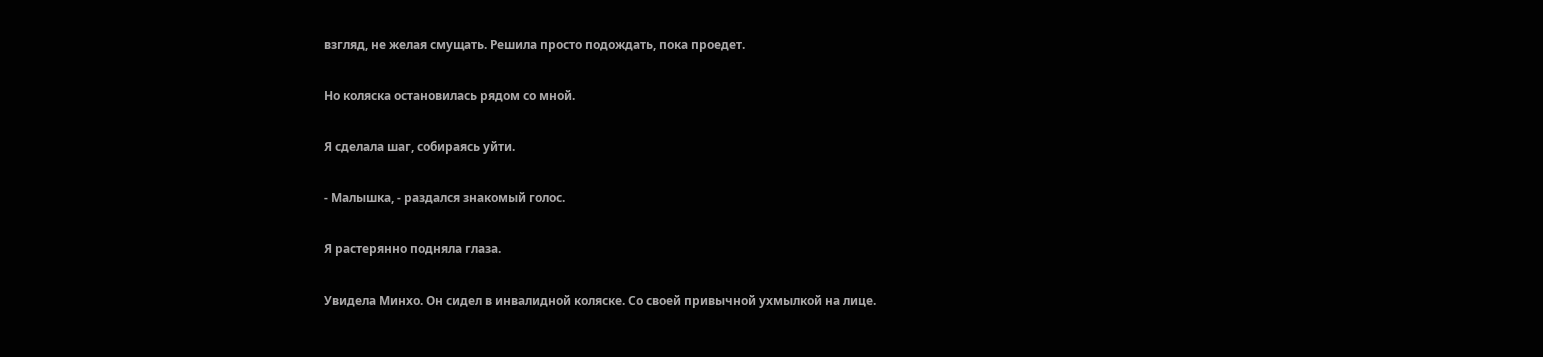взгляд, не желая смущать. Решила просто подождать, пока проедет.

Но коляска остановилась рядом со мной.

Я сделала шаг, собираясь уйти.

- Малышка, - раздался знакомый голос.

Я растерянно подняла глаза.

Увидела Минхо. Он сидел в инвалидной коляске. Со своей привычной ухмылкой на лице.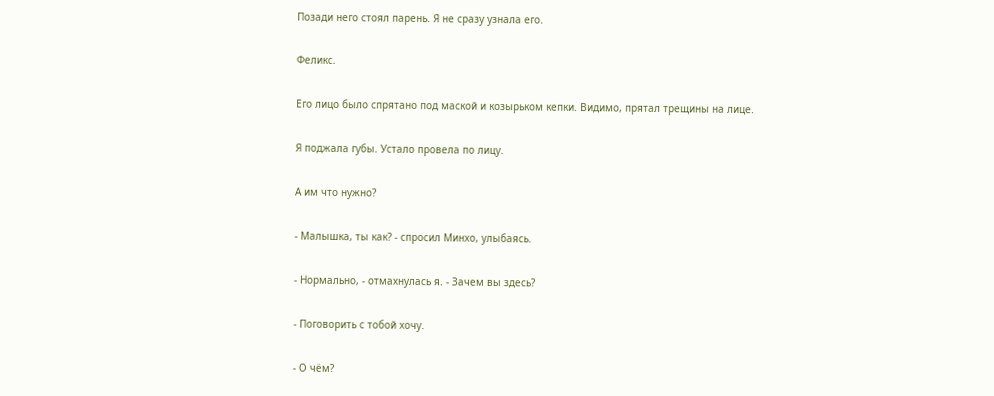Позади него стоял парень. Я не сразу узнала его.

Феликс.

Его лицо было спрятано под маской и козырьком кепки. Видимо, прятал трещины на лице.

Я поджала губы. Устало провела по лицу.

А им что нужно?

- Малышка, ты как? - спросил Минхо, улыбаясь.

- Нормально, - отмахнулась я. - Зачем вы здесь?

- Поговорить с тобой хочу.

- О чём?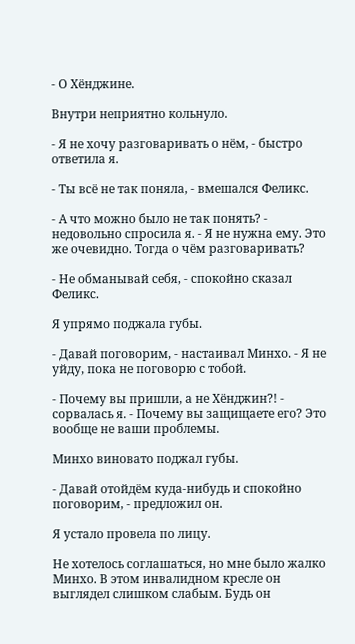- О Хёнджине.

Внутри неприятно кольнуло.

- Я не хочу разговаривать о нём, - быстро ответила я.

- Ты всё не так поняла, - вмешался Феликс.

- А что можно было не так понять? - недовольно спросила я. - Я не нужна ему. Это же очевидно. Тогда о чём разговаривать?

- Не обманывай себя, - спокойно сказал Феликс.

Я упрямо поджала губы.

- Давай поговорим, - настаивал Минхо. - Я не уйду, пока не поговорю с тобой.

- Почему вы пришли, а не Хёнджин?! - сорвалась я. - Почему вы защищаете его? Это вообще не ваши проблемы.

Минхо виновато поджал губы.

- Давай отойдём куда-нибудь и спокойно поговорим, - предложил он.

Я устало провела по лицу.

Не хотелось соглашаться, но мне было жалко Минхо. В этом инвалидном кресле он выглядел слишком слабым. Будь он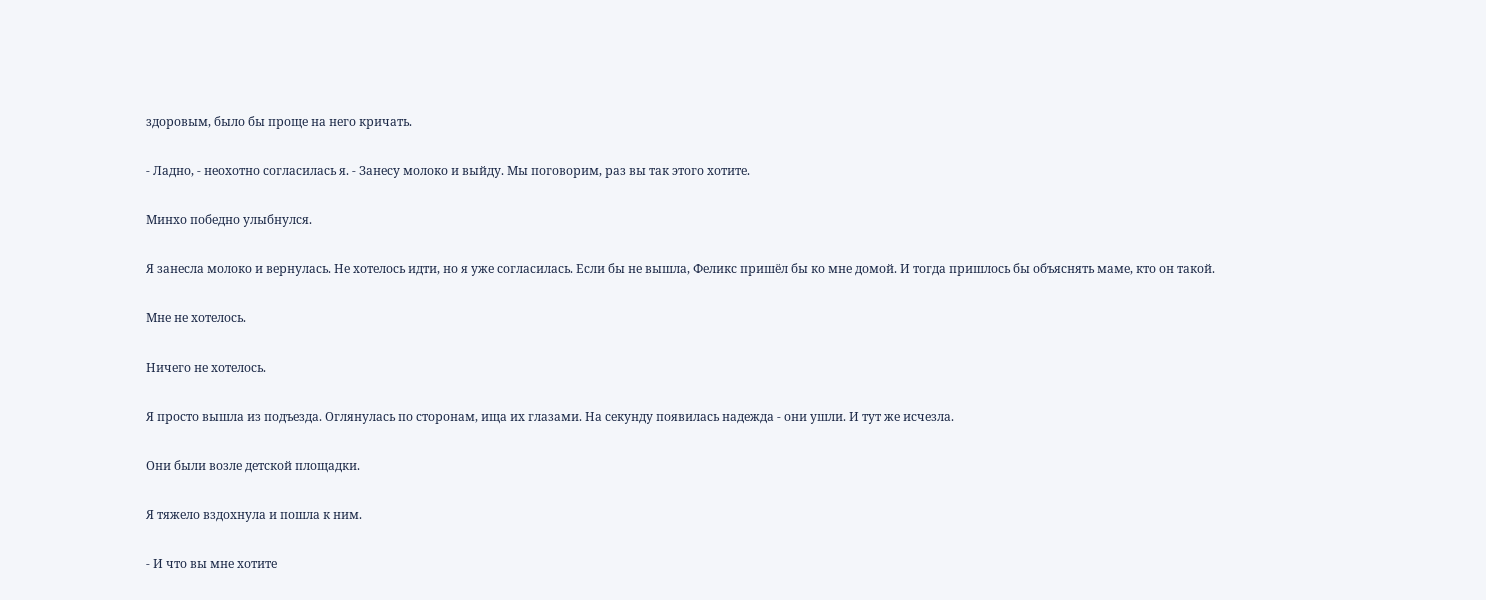здоровым, было бы проще на него кричать.

- Ладно, - неохотно согласилась я. - Занесу молоко и выйду. Мы поговорим, раз вы так этого хотите.

Минхо победно улыбнулся.

Я занесла молоко и вернулась. Не хотелось идти, но я уже согласилась. Если бы не вышла, Феликс пришёл бы ко мне домой. И тогда пришлось бы объяснять маме, кто он такой.

Мне не хотелось.

Ничего не хотелось.

Я просто вышла из подъезда. Оглянулась по сторонам, ища их глазами. На секунду появилась надежда - они ушли. И тут же исчезла.

Они были возле детской площадки.

Я тяжело вздохнула и пошла к ним.

- И что вы мне хотите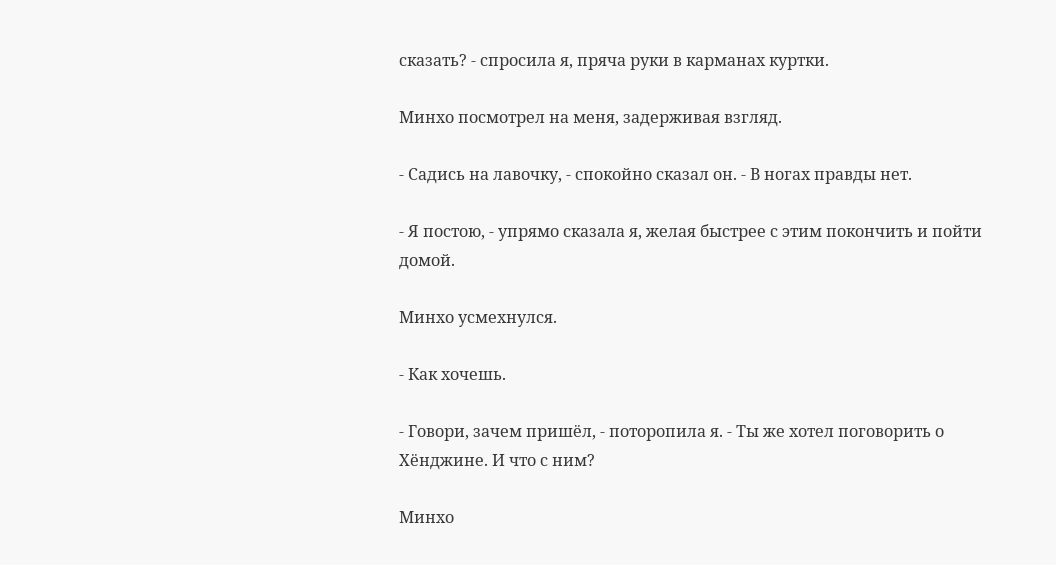сказать? - спросила я, пряча руки в карманах куртки.

Минхо посмотрел на меня, задерживая взгляд.

- Садись на лавочку, - спокойно сказал он. - В ногах правды нет.

- Я постою, - упрямо сказала я, желая быстрее с этим покончить и пойти домой.

Минхо усмехнулся.

- Как хочешь.

- Говори, зачем пришёл, - поторопила я. - Ты же хотел поговорить о Хёнджине. И что с ним?

Минхо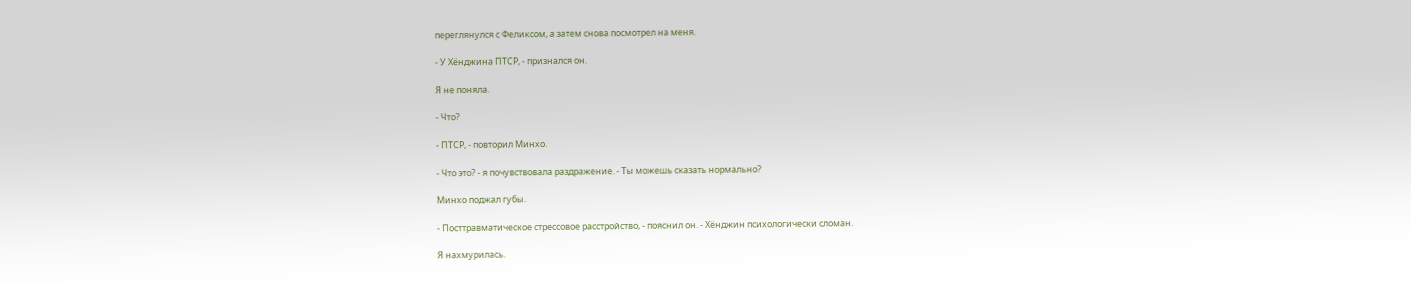переглянулся с Феликсом, а затем снова посмотрел на меня.

- У Хёнджина ПТСР, - признался он.

Я не поняла.

- Что?

- ПТСР, - повторил Минхо.

- Что это? - я почувствовала раздражение. - Ты можешь сказать нормально?

Минхо поджал губы.

- Посттравматическое стрессовое расстройство, - пояснил он. - Хёнджин психологически сломан.

Я нахмурилась.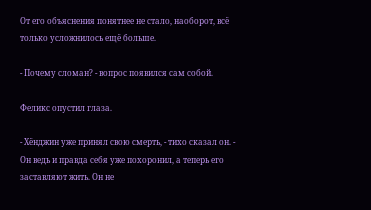От его объяснения понятнее не стало, наоборот, всё только усложнилось ещё больше.

- Почему сломан? - вопрос появился сам собой.

Феликс опустил глаза.

- Хёнджин уже принял свою смерть, - тихо сказал он. - Он ведь и правда себя уже похоронил, а теперь его заставляют жить. Он не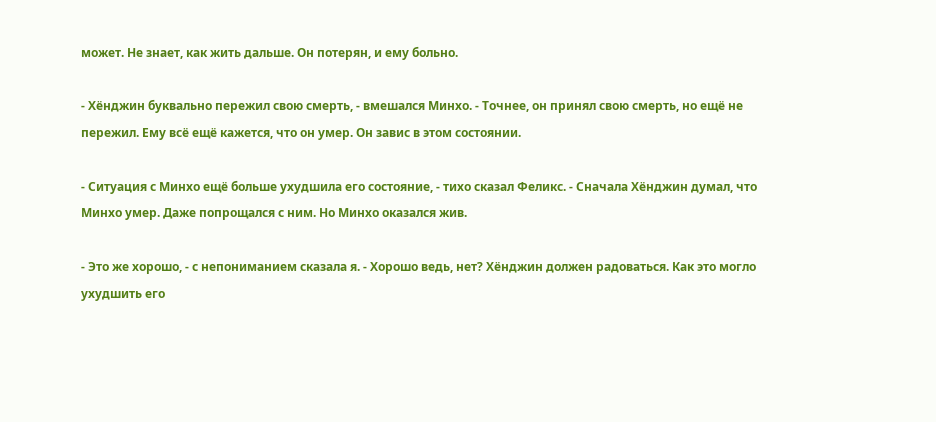может. Не знает, как жить дальше. Он потерян, и ему больно.

- Хёнджин буквально пережил свою смерть, - вмешался Минхо. - Точнее, он принял свою смерть, но ещё не пережил. Ему всё ещё кажется, что он умер. Он завис в этом состоянии.

- Ситуация с Минхо ещё больше ухудшила его состояние, - тихо сказал Феликс. - Сначала Хёнджин думал, что Минхо умер. Даже попрощался с ним. Но Минхо оказался жив.

- Это же хорошо, - с непониманием сказала я. - Хорошо ведь, нет? Хёнджин должен радоваться. Как это могло ухудшить его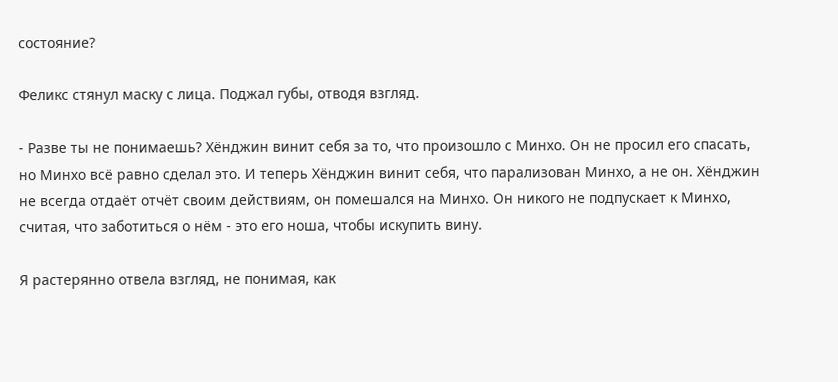состояние?

Феликс стянул маску с лица. Поджал губы, отводя взгляд.

- Разве ты не понимаешь? Хёнджин винит себя за то, что произошло с Минхо. Он не просил его спасать, но Минхо всё равно сделал это. И теперь Хёнджин винит себя, что парализован Минхо, а не он. Хёнджин не всегда отдаёт отчёт своим действиям, он помешался на Минхо. Он никого не подпускает к Минхо, считая, что заботиться о нём - это его ноша, чтобы искупить вину.

Я растерянно отвела взгляд, не понимая, как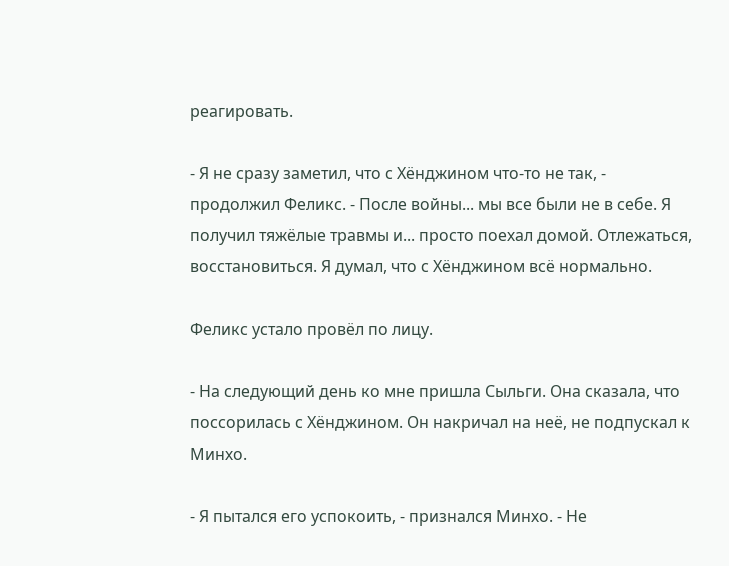реагировать.

- Я не сразу заметил, что с Хёнджином что-то не так, - продолжил Феликс. - После войны... мы все были не в себе. Я получил тяжёлые травмы и... просто поехал домой. Отлежаться, восстановиться. Я думал, что с Хёнджином всё нормально.

Феликс устало провёл по лицу.

- На следующий день ко мне пришла Сыльги. Она сказала, что поссорилась с Хёнджином. Он накричал на неё, не подпускал к Минхо.

- Я пытался его успокоить, - признался Минхо. - Не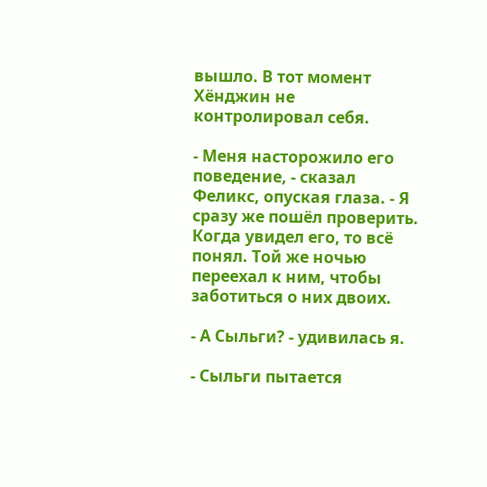вышло. В тот момент Хёнджин не контролировал себя.

- Меня насторожило его поведение, - сказал Феликс, опуская глаза. - Я сразу же пошёл проверить. Когда увидел его, то всё понял. Той же ночью переехал к ним, чтобы заботиться о них двоих.

- А Сыльги? - удивилась я.

- Сыльги пытается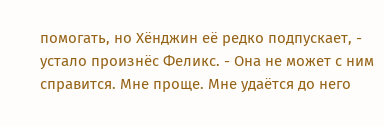помогать, но Хёнджин её редко подпускает, - устало произнёс Феликс. - Она не может с ним справится. Мне проще. Мне удаётся до него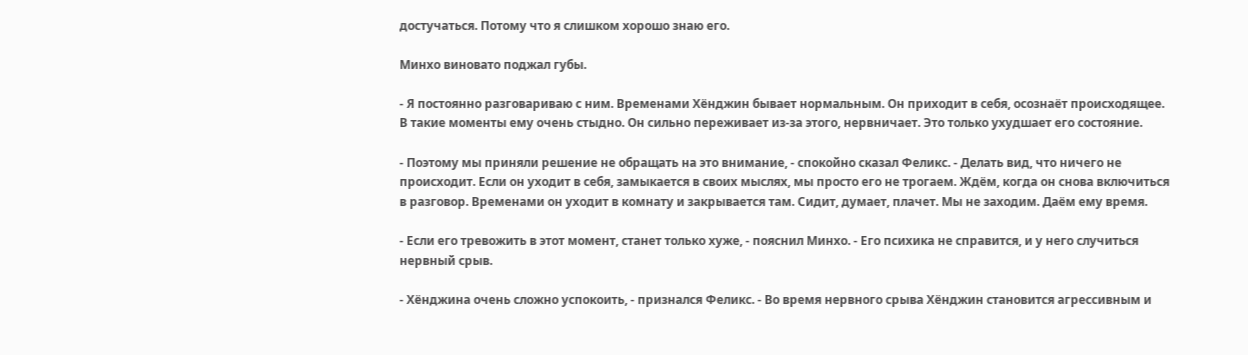достучаться. Потому что я слишком хорошо знаю его.

Минхо виновато поджал губы.

- Я постоянно разговариваю с ним. Временами Хёнджин бывает нормальным. Он приходит в себя, осознаёт происходящее. В такие моменты ему очень стыдно. Он сильно переживает из-за этого, нервничает. Это только ухудшает его состояние.

- Поэтому мы приняли решение не обращать на это внимание, - спокойно сказал Феликс. - Делать вид, что ничего не происходит. Если он уходит в себя, замыкается в своих мыслях, мы просто его не трогаем. Ждём, когда он снова включиться в разговор. Временами он уходит в комнату и закрывается там. Сидит, думает, плачет. Мы не заходим. Даём ему время.

- Если его тревожить в этот момент, станет только хуже, - пояснил Минхо. - Его психика не справится, и у него случиться нервный срыв.

- Хёнджина очень сложно успокоить, - признался Феликс. - Во время нервного срыва Хёнджин становится агрессивным и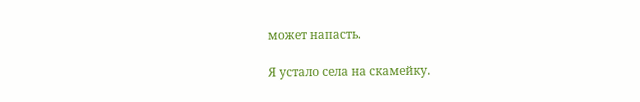может напасть.

Я устало села на скамейку.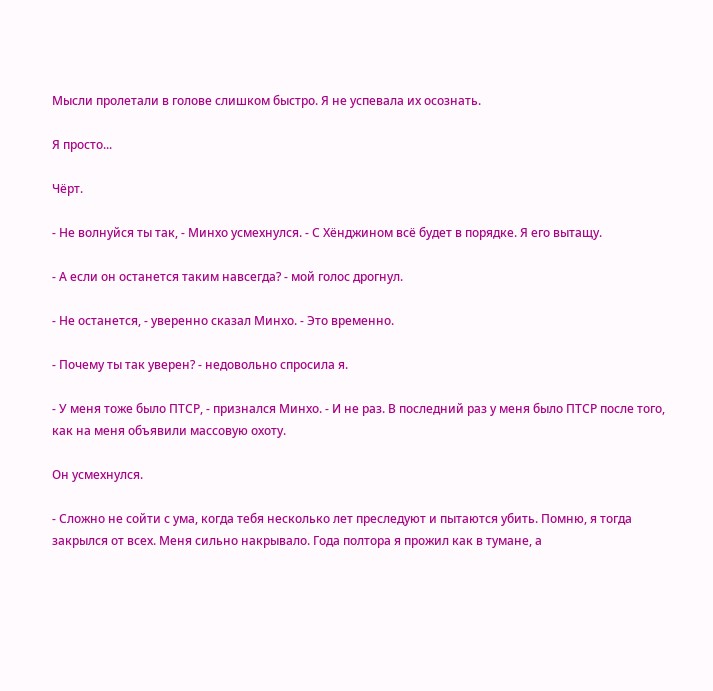Мысли пролетали в голове слишком быстро. Я не успевала их осознать.

Я просто...

Чёрт.

- Не волнуйся ты так, - Минхо усмехнулся. - С Хёнджином всё будет в порядке. Я его вытащу.

- А если он останется таким навсегда? - мой голос дрогнул.

- Не останется, - уверенно сказал Минхо. - Это временно.

- Почему ты так уверен? - недовольно спросила я.

- У меня тоже было ПТСР, - признался Минхо. - И не раз. В последний раз у меня было ПТСР после того, как на меня объявили массовую охоту.

Он усмехнулся.

- Сложно не сойти с ума, когда тебя несколько лет преследуют и пытаются убить. Помню, я тогда закрылся от всех. Меня сильно накрывало. Года полтора я прожил как в тумане, а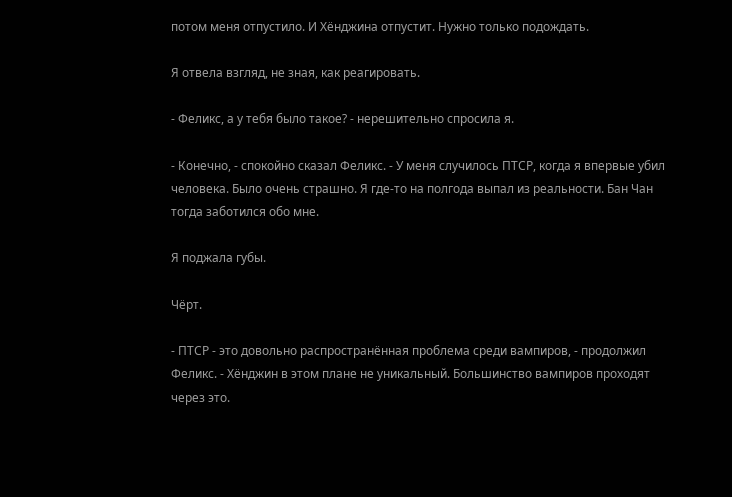потом меня отпустило. И Хёнджина отпустит. Нужно только подождать.

Я отвела взгляд, не зная, как реагировать.

- Феликс, а у тебя было такое? - нерешительно спросила я.

- Конечно, - спокойно сказал Феликс. - У меня случилось ПТСР, когда я впервые убил человека. Было очень страшно. Я где-то на полгода выпал из реальности. Бан Чан тогда заботился обо мне.

Я поджала губы.

Чёрт.

- ПТСР - это довольно распространённая проблема среди вампиров, - продолжил Феликс. - Хёнджин в этом плане не уникальный. Большинство вампиров проходят через это.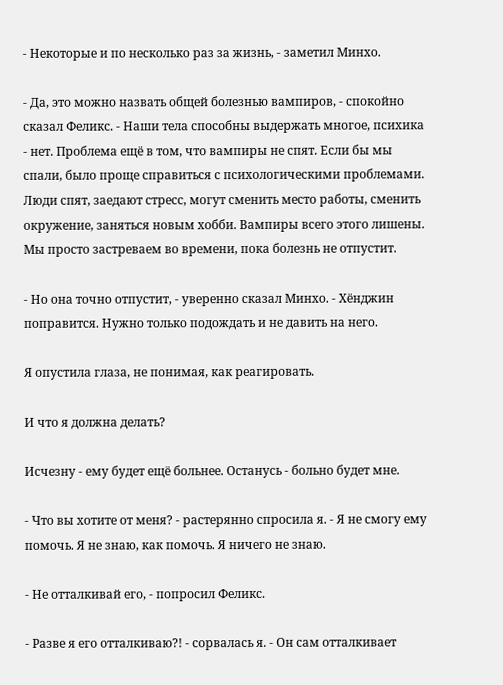- Некоторые и по несколько раз за жизнь, - заметил Минхо.

- Да, это можно назвать общей болезнью вампиров, - спокойно сказал Феликс. - Наши тела способны выдержать многое, психика - нет. Проблема ещё в том, что вампиры не спят. Если бы мы спали, было проще справиться с психологическими проблемами. Люди спят, заедают стресс, могут сменить место работы, сменить окружение, заняться новым хобби. Вампиры всего этого лишены. Мы просто застреваем во времени, пока болезнь не отпустит.

- Но она точно отпустит, - уверенно сказал Минхо. - Хёнджин поправится. Нужно только подождать и не давить на него.

Я опустила глаза, не понимая, как реагировать.

И что я должна делать?

Исчезну - ему будет ещё больнее. Останусь - больно будет мне.

- Что вы хотите от меня? - растерянно спросила я. - Я не смогу ему помочь. Я не знаю, как помочь. Я ничего не знаю.

- Не отталкивай его, - попросил Феликс.

- Разве я его отталкиваю?! - сорвалась я. - Он сам отталкивает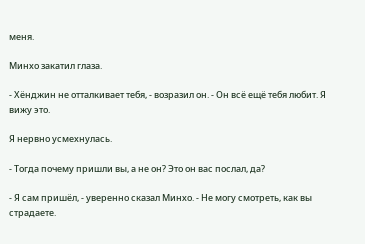меня.

Минхо закатил глаза.

- Хёнджин не отталкивает тебя, - возразил он. - Он всё ещё тебя любит. Я вижу это.

Я нервно усмехнулась.

- Тогда почему пришли вы, а не он? Это он вас послал, да?

- Я сам пришёл, - уверенно сказал Минхо. - Не могу смотреть, как вы страдаете.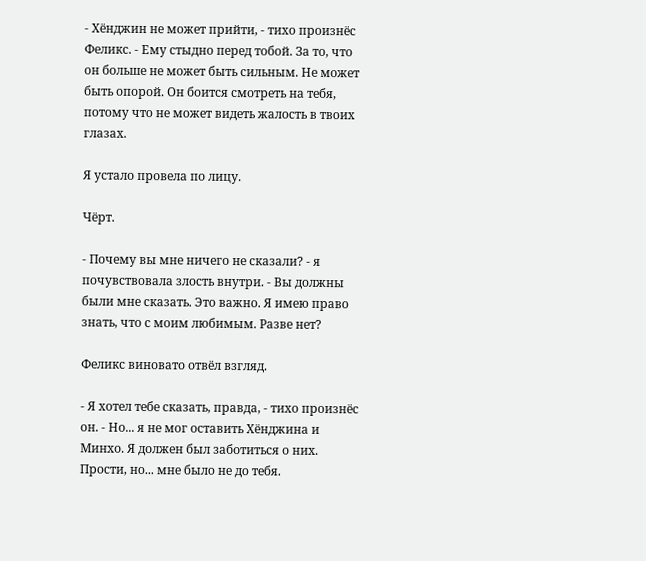- Хёнджин не может прийти, - тихо произнёс Феликс. - Ему стыдно перед тобой. За то, что он больше не может быть сильным. Не может быть опорой. Он боится смотреть на тебя, потому что не может видеть жалость в твоих глазах.

Я устало провела по лицу.

Чёрт.

- Почему вы мне ничего не сказали? - я почувствовала злость внутри. - Вы должны были мне сказать. Это важно. Я имею право знать, что с моим любимым. Разве нет?

Феликс виновато отвёл взгляд.

- Я хотел тебе сказать, правда, - тихо произнёс он. - Но... я не мог оставить Хёнджина и Минхо. Я должен был заботиться о них. Прости, но... мне было не до тебя.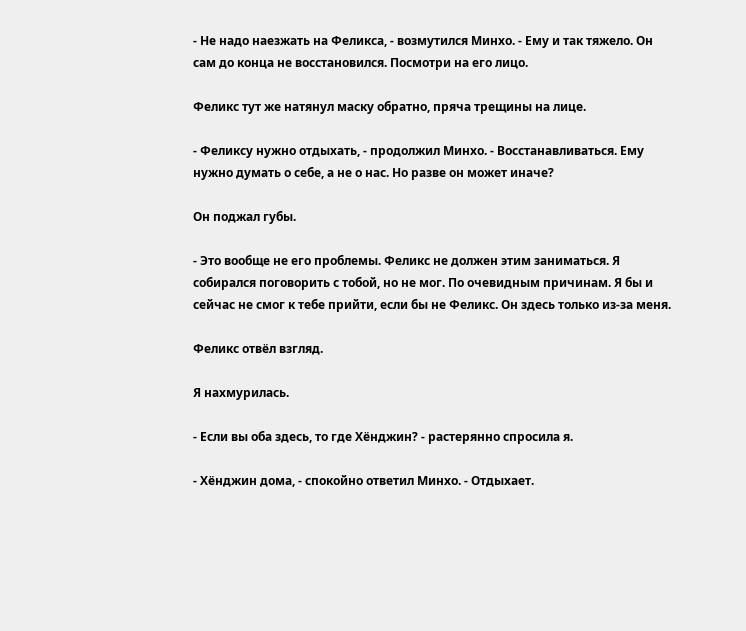- Не надо наезжать на Феликса, - возмутился Минхо. - Ему и так тяжело. Он сам до конца не восстановился. Посмотри на его лицо.

Феликс тут же натянул маску обратно, пряча трещины на лице.

- Феликсу нужно отдыхать, - продолжил Минхо. - Восстанавливаться. Ему нужно думать о себе, а не о нас. Но разве он может иначе?

Он поджал губы.

- Это вообще не его проблемы. Феликс не должен этим заниматься. Я собирался поговорить с тобой, но не мог. По очевидным причинам. Я бы и сейчас не смог к тебе прийти, если бы не Феликс. Он здесь только из-за меня.

Феликс отвёл взгляд.

Я нахмурилась.

- Если вы оба здесь, то где Хёнджин? - растерянно спросила я.

- Хёнджин дома, - спокойно ответил Минхо. - Отдыхает.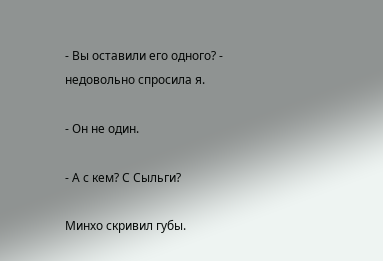- Вы оставили его одного? - недовольно спросила я.

- Он не один.

- А с кем? С Сыльги?

Минхо скривил губы.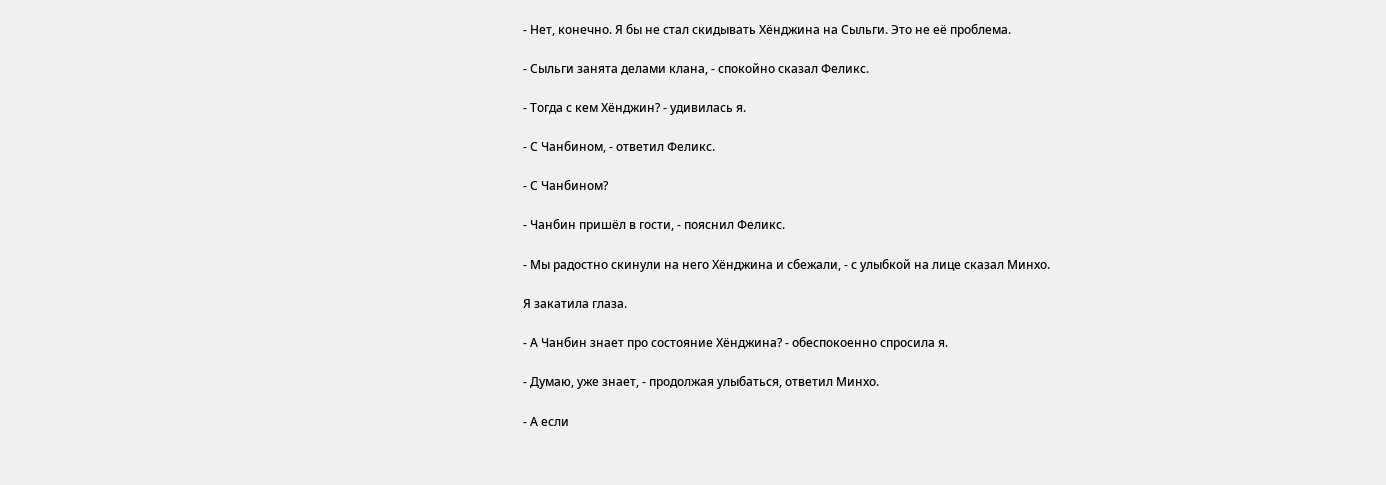- Нет, конечно. Я бы не стал скидывать Хёнджина на Сыльги. Это не её проблема.

- Сыльги занята делами клана, - спокойно сказал Феликс.

- Тогда с кем Хёнджин? - удивилась я.

- С Чанбином, - ответил Феликс.

- С Чанбином?

- Чанбин пришёл в гости, - пояснил Феликс.

- Мы радостно скинули на него Хёнджина и сбежали, - с улыбкой на лице сказал Минхо.

Я закатила глаза.

- А Чанбин знает про состояние Хёнджина? - обеспокоенно спросила я.

- Думаю, уже знает, - продолжая улыбаться, ответил Минхо.

- А если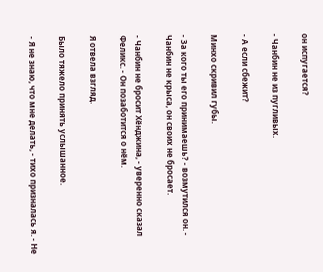он испугается?

- Чанбин не из пугливых.

- А если сбежит?

Минхо скривил губы.

- За кого ты его принимаешь? - возмутился он. - Чанбин не крыса, он своих не бросает.

- Чанбин не бросит Хёнджина, - уверенно сказал Феликс. - Он позаботится о нём.

Я отвела взгляд.

Было тяжело принять услышанное.

- Я не знаю, что мне делать, - тихо призналась я. - Не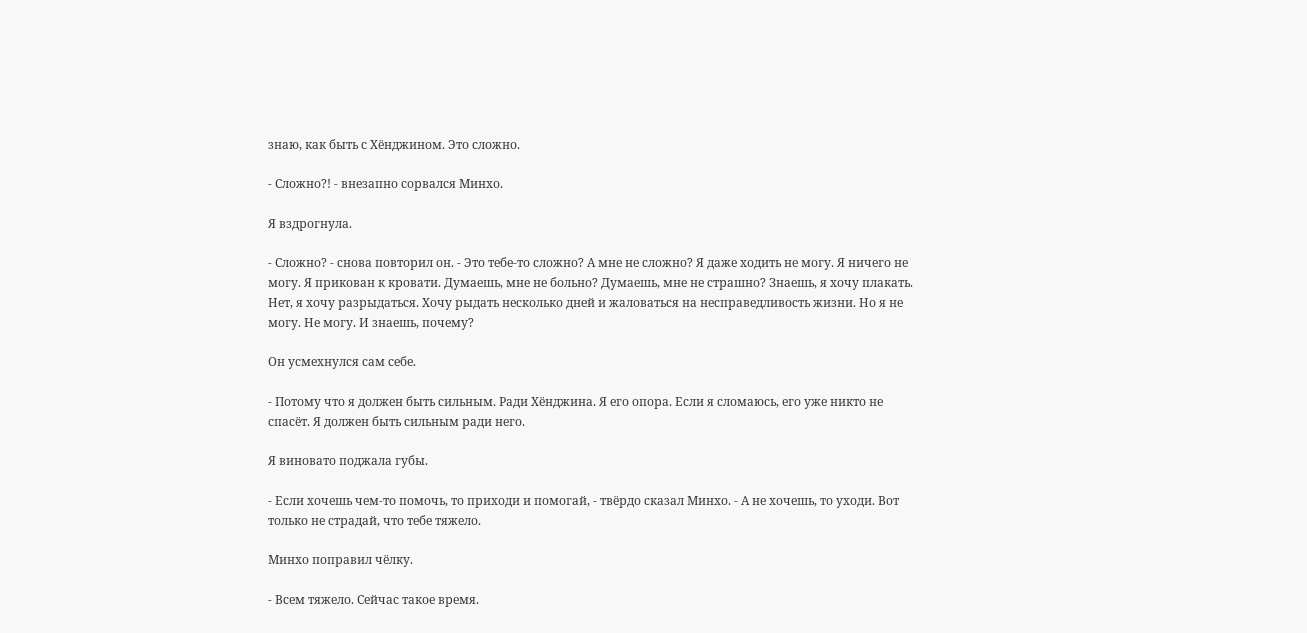знаю, как быть с Хёнджином. Это сложно.

- Сложно?! - внезапно сорвался Минхо.

Я вздрогнула.

- Сложно? - снова повторил он. - Это тебе-то сложно? А мне не сложно? Я даже ходить не могу. Я ничего не могу. Я прикован к кровати. Думаешь, мне не больно? Думаешь, мне не страшно? Знаешь, я хочу плакать. Нет, я хочу разрыдаться. Хочу рыдать несколько дней и жаловаться на несправедливость жизни. Но я не могу. Не могу. И знаешь, почему?

Он усмехнулся сам себе.

- Потому что я должен быть сильным. Ради Хёнджина. Я его опора. Если я сломаюсь, его уже никто не спасёт. Я должен быть сильным ради него.

Я виновато поджала губы.

- Если хочешь чем-то помочь, то приходи и помогай, - твёрдо сказал Минхо. - А не хочешь, то уходи. Вот только не страдай, что тебе тяжело.

Минхо поправил чёлку.

- Всем тяжело. Сейчас такое время.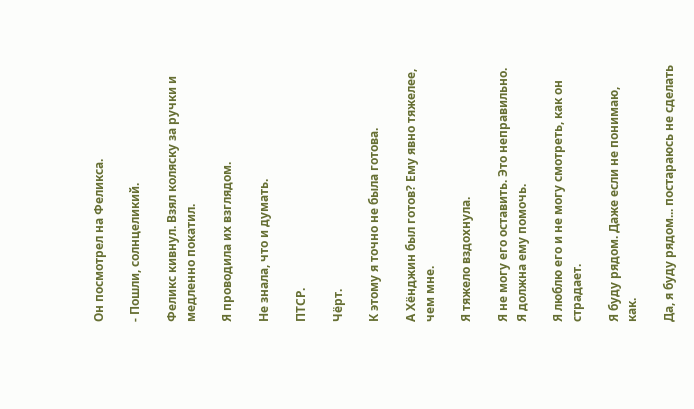Он посмотрел на Феликса.

- Пошли, солнцеликий.

Феликс кивнул. Взял коляску за ручки и медленно покатил.

Я проводила их взглядом.

Не знала, что и думать.

ПТСР.

Чёрт.

К этому я точно не была готова.

А Хёнджин был готов? Ему явно тяжелее, чем мне.

Я тяжело вздохнула.

Я не могу его оставить. Это неправильно. Я должна ему помочь.

Я люблю его и не могу смотреть, как он страдает.

Я буду рядом. Даже если не понимаю, как.

Да, я буду рядом... постараюсь не сделать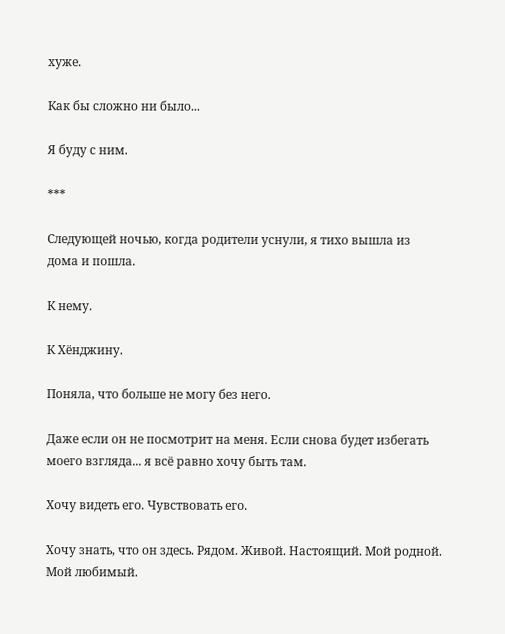хуже.

Как бы сложно ни было...

Я буду с ним.

***

Следующей ночью, когда родители уснули, я тихо вышла из дома и пошла.

К нему.

К Хёнджину.

Поняла, что больше не могу без него.

Даже если он не посмотрит на меня. Если снова будет избегать моего взгляда... я всё равно хочу быть там.

Хочу видеть его. Чувствовать его.

Хочу знать, что он здесь. Рядом. Живой. Настоящий. Мой родной. Мой любимый.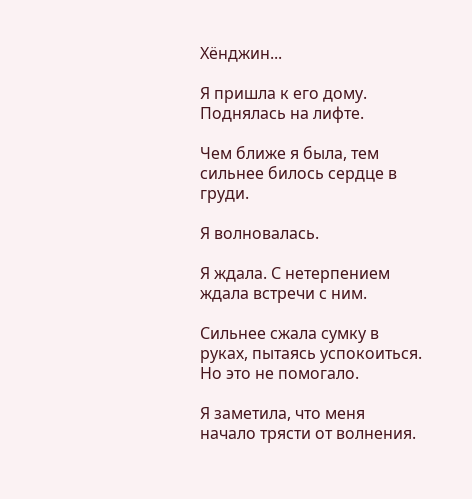Хёнджин...

Я пришла к его дому. Поднялась на лифте.

Чем ближе я была, тем сильнее билось сердце в груди.

Я волновалась.

Я ждала. С нетерпением ждала встречи с ним.

Сильнее сжала сумку в руках, пытаясь успокоиться. Но это не помогало.

Я заметила, что меня начало трясти от волнения.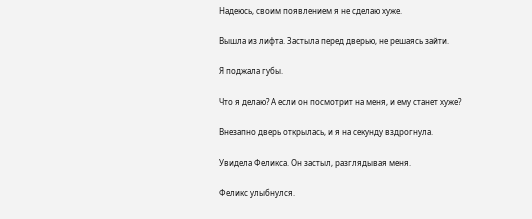Надеюсь, своим появлением я не сделаю хуже.

Вышла из лифта. Застыла перед дверью, не решаясь зайти.

Я поджала губы.

Что я делаю? А если он посмотрит на меня, и ему станет хуже?

Внезапно дверь открылась, и я на секунду вздрогнула.

Увидела Феликса. Он застыл, разглядывая меня.

Феликс улыбнулся.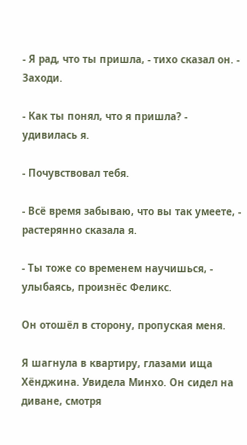- Я рад, что ты пришла, - тихо сказал он. - Заходи.

- Как ты понял, что я пришла? - удивилась я.

- Почувствовал тебя.

- Всё время забываю, что вы так умеете, - растерянно сказала я.

- Ты тоже со временем научишься, - улыбаясь, произнёс Феликс.

Он отошёл в сторону, пропуская меня.

Я шагнула в квартиру, глазами ища Хёнджина. Увидела Минхо. Он сидел на диване, смотря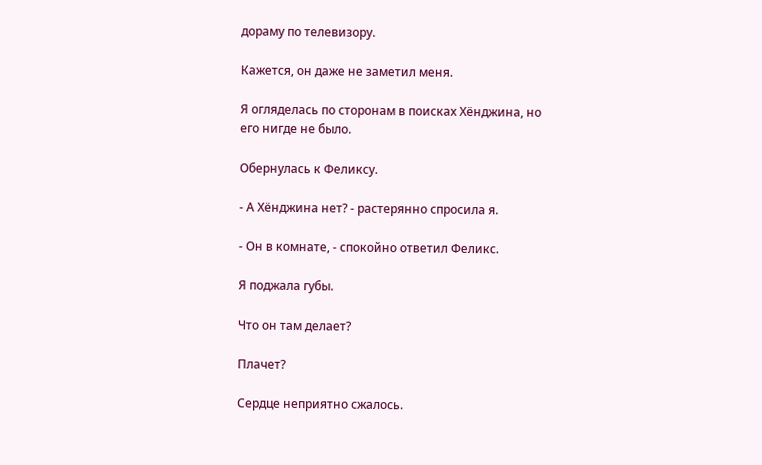дораму по телевизору.

Кажется, он даже не заметил меня.

Я огляделась по сторонам в поисках Хёнджина, но его нигде не было.

Обернулась к Феликсу.

- А Хёнджина нет? - растерянно спросила я.

- Он в комнате, - спокойно ответил Феликс.

Я поджала губы.

Что он там делает?

Плачет?

Сердце неприятно сжалось.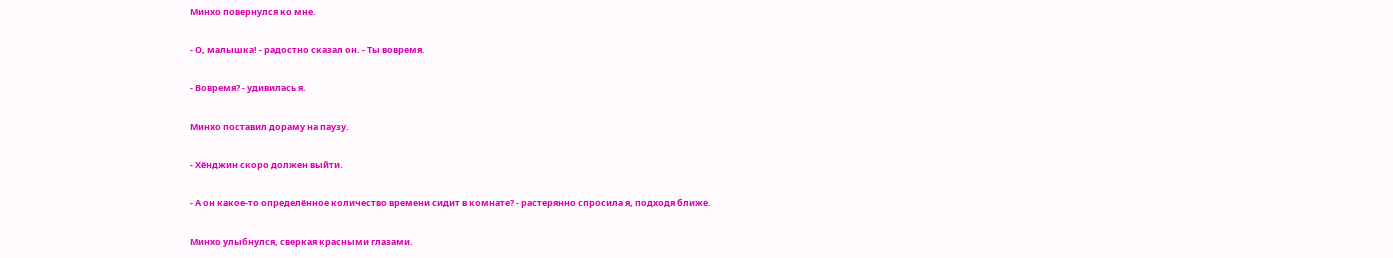Минхо повернулся ко мне.

- О, малышка! - радостно сказал он. - Ты вовремя.

- Вовремя? - удивилась я.

Минхо поставил дораму на паузу.

- Хёнджин скоро должен выйти.

- А он какое-то определённое количество времени сидит в комнате? - растерянно спросила я, подходя ближе.

Минхо улыбнулся, сверкая красными глазами.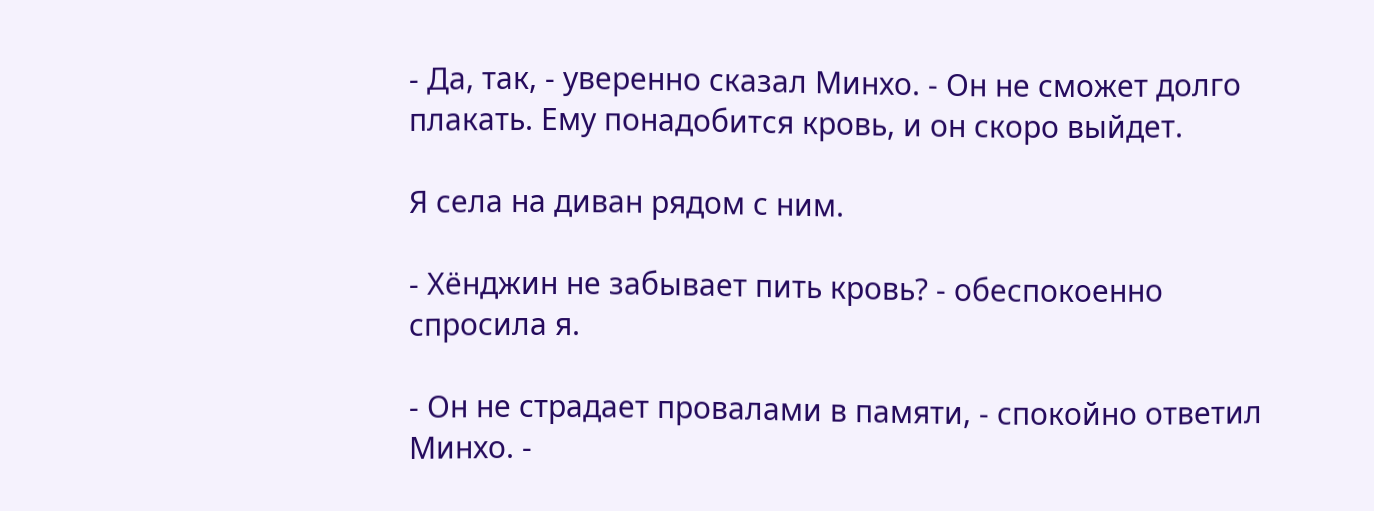- Да, так, - уверенно сказал Минхо. - Он не сможет долго плакать. Ему понадобится кровь, и он скоро выйдет.

Я села на диван рядом с ним.

- Хёнджин не забывает пить кровь? - обеспокоенно спросила я.

- Он не страдает провалами в памяти, - спокойно ответил Минхо. -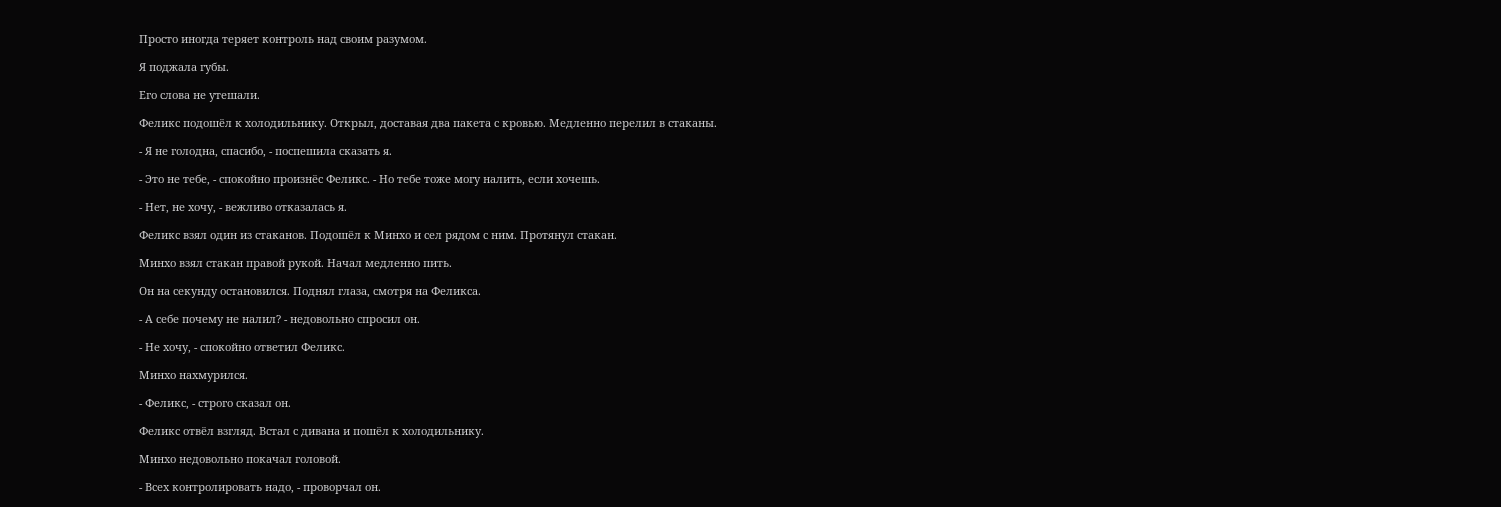Просто иногда теряет контроль над своим разумом.

Я поджала губы.

Его слова не утешали.

Феликс подошёл к холодильнику. Открыл, доставая два пакета с кровью. Медленно перелил в стаканы.

- Я не голодна, спасибо, - поспешила сказать я.

- Это не тебе, - спокойно произнёс Феликс. - Но тебе тоже могу налить, если хочешь.

- Нет, не хочу, - вежливо отказалась я.

Феликс взял один из стаканов. Подошёл к Минхо и сел рядом с ним. Протянул стакан.

Минхо взял стакан правой рукой. Начал медленно пить.

Он на секунду остановился. Поднял глаза, смотря на Феликса.

- А себе почему не налил? - недовольно спросил он.

- Не хочу, - спокойно ответил Феликс.

Минхо нахмурился.

- Феликс, - строго сказал он.

Феликс отвёл взгляд. Встал с дивана и пошёл к холодильнику.

Минхо недовольно покачал головой.

- Всех контролировать надо, - проворчал он.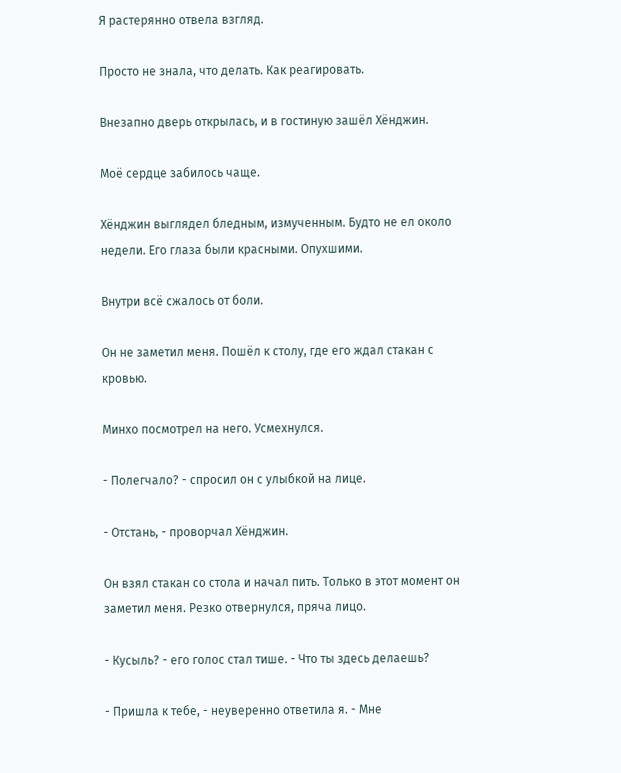Я растерянно отвела взгляд.

Просто не знала, что делать. Как реагировать.

Внезапно дверь открылась, и в гостиную зашёл Хёнджин.

Моё сердце забилось чаще.

Хёнджин выглядел бледным, измученным. Будто не ел около недели. Его глаза были красными. Опухшими.

Внутри всё сжалось от боли.

Он не заметил меня. Пошёл к столу, где его ждал стакан с кровью.

Минхо посмотрел на него. Усмехнулся.

- Полегчало? - спросил он с улыбкой на лице.

- Отстань, - проворчал Хёнджин.

Он взял стакан со стола и начал пить. Только в этот момент он заметил меня. Резко отвернулся, пряча лицо.

- Кусыль? - его голос стал тише. - Что ты здесь делаешь?

- Пришла к тебе, - неуверенно ответила я. - Мне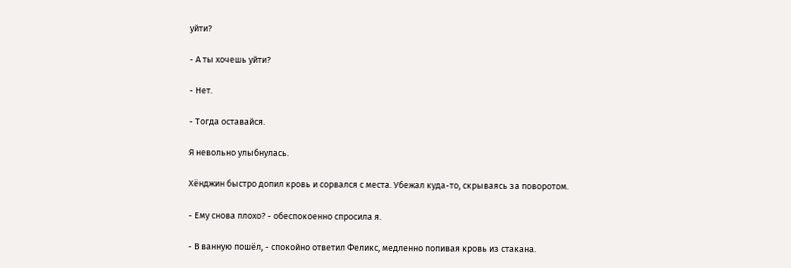уйти?

- А ты хочешь уйти?

- Нет.

- Тогда оставайся.

Я невольно улыбнулась.

Хёнджин быстро допил кровь и сорвался с места. Убежал куда-то, скрываясь за поворотом.

- Ему снова плохо? - обеспокоенно спросила я.

- В ванную пошёл, - спокойно ответил Феликс, медленно попивая кровь из стакана.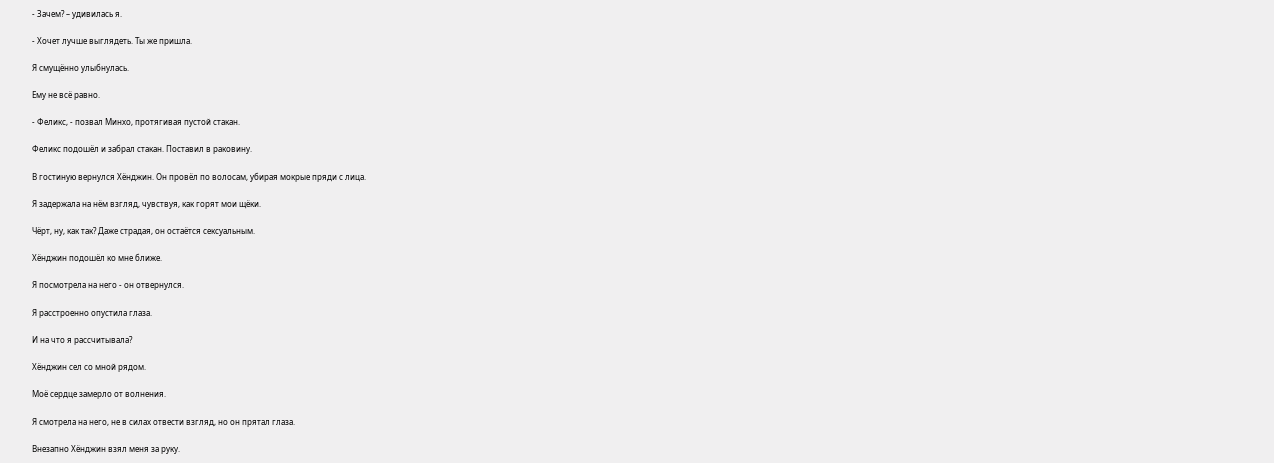- Зачем? – удивилась я.

- Хочет лучше выглядеть. Ты же пришла.

Я смущённо улыбнулась.

Ему не всё равно.

- Феликс, - позвал Минхо, протягивая пустой стакан.

Феликс подошёл и забрал стакан. Поставил в раковину.

В гостиную вернулся Хёнджин. Он провёл по волосам, убирая мокрые пряди с лица.

Я задержала на нём взгляд, чувствуя, как горят мои щёки.

Чёрт, ну, как так? Даже страдая, он остаётся сексуальным.

Хёнджин подошёл ко мне ближе.

Я посмотрела на него - он отвернулся.

Я расстроенно опустила глаза.

И на что я рассчитывала?

Хёнджин сел со мной рядом.

Моё сердце замерло от волнения.

Я смотрела на него, не в силах отвести взгляд, но он прятал глаза.

Внезапно Хёнджин взял меня за руку.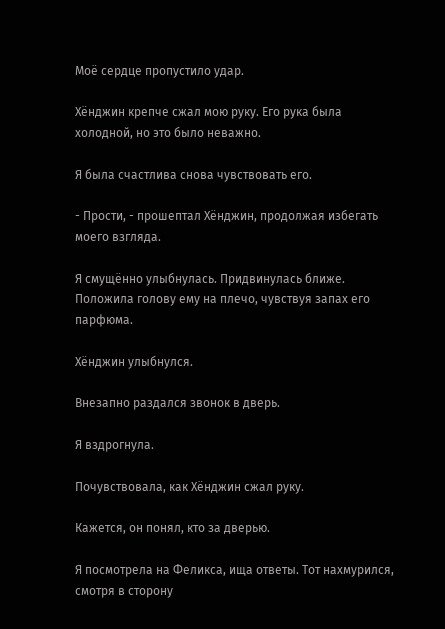Моё сердце пропустило удар.

Хёнджин крепче сжал мою руку. Его рука была холодной, но это было неважно.

Я была счастлива снова чувствовать его.

- Прости, - прошептал Хёнджин, продолжая избегать моего взгляда.

Я смущённо улыбнулась. Придвинулась ближе. Положила голову ему на плечо, чувствуя запах его парфюма.

Хёнджин улыбнулся.

Внезапно раздался звонок в дверь.

Я вздрогнула.

Почувствовала, как Хёнджин сжал руку.

Кажется, он понял, кто за дверью.

Я посмотрела на Феликса, ища ответы. Тот нахмурился, смотря в сторону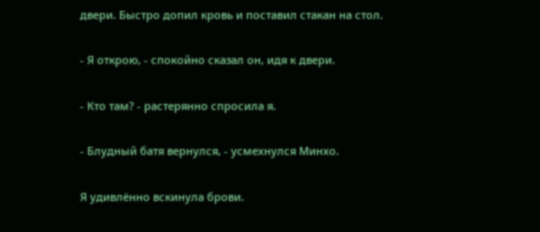двери. Быстро допил кровь и поставил стакан на стол.

- Я открою, - спокойно сказал он, идя к двери.

- Кто там? - растерянно спросила я.

- Блудный батя вернулся, - усмехнулся Минхо.

Я удивлённо вскинула брови.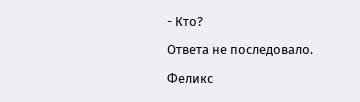- Кто?

Ответа не последовало.

Феликс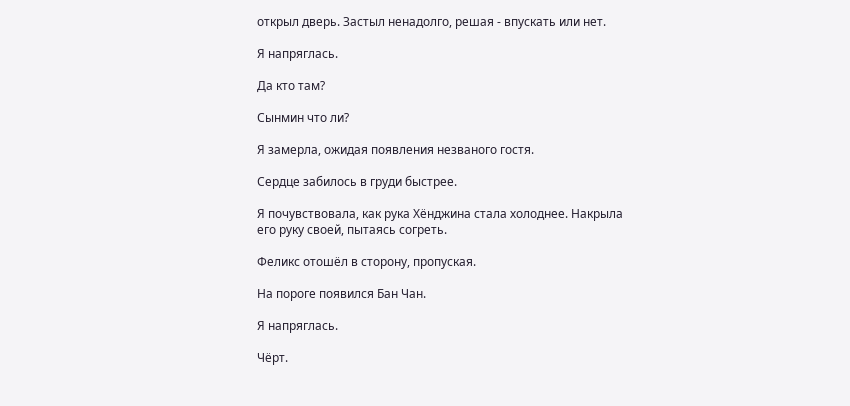открыл дверь. Застыл ненадолго, решая - впускать или нет.

Я напряглась.

Да кто там?

Сынмин что ли?

Я замерла, ожидая появления незваного гостя.

Сердце забилось в груди быстрее.

Я почувствовала, как рука Хёнджина стала холоднее. Накрыла его руку своей, пытаясь согреть.

Феликс отошёл в сторону, пропуская.

На пороге появился Бан Чан.

Я напряглась.

Чёрт.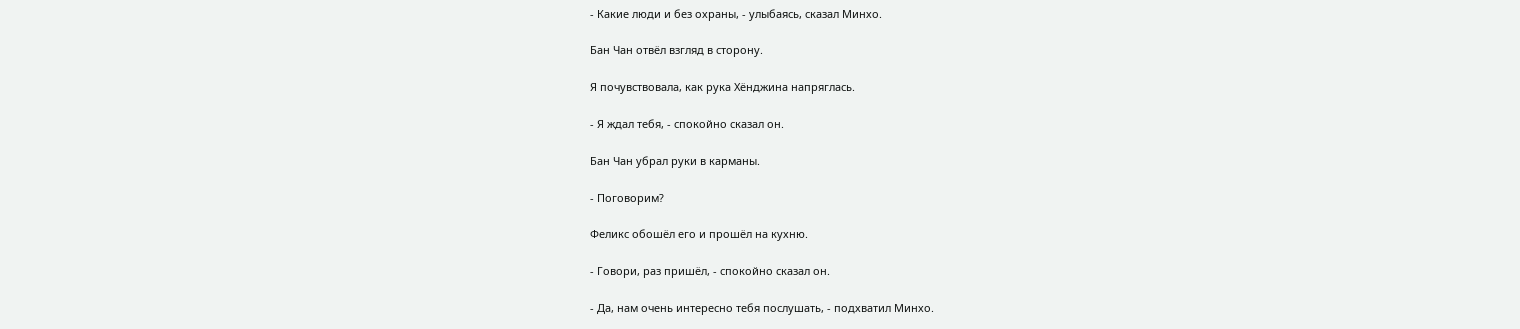- Какие люди и без охраны, - улыбаясь, сказал Минхо.

Бан Чан отвёл взгляд в сторону.

Я почувствовала, как рука Хёнджина напряглась.

- Я ждал тебя, - спокойно сказал он.

Бан Чан убрал руки в карманы.

- Поговорим?

Феликс обошёл его и прошёл на кухню.

- Говори, раз пришёл, - спокойно сказал он.

- Да, нам очень интересно тебя послушать, - подхватил Минхо.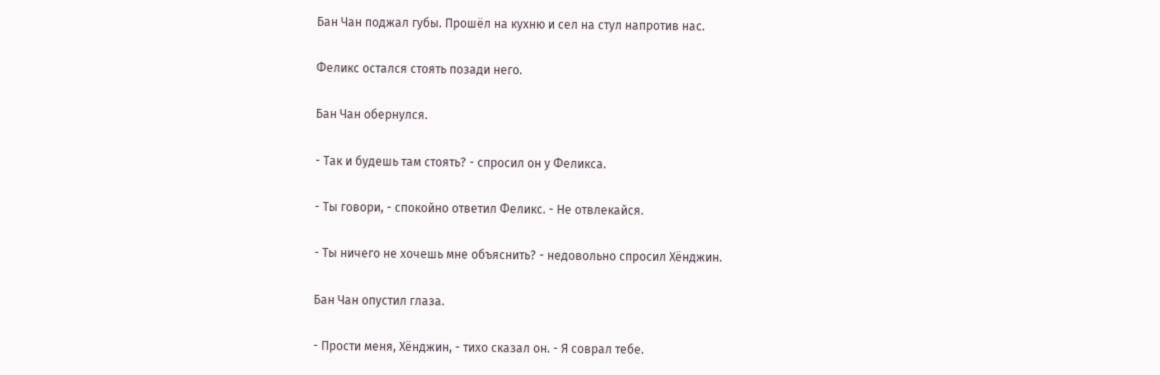Бан Чан поджал губы. Прошёл на кухню и сел на стул напротив нас.

Феликс остался стоять позади него.

Бан Чан обернулся.

- Так и будешь там стоять? - спросил он у Феликса.

- Ты говори, - спокойно ответил Феликс. - Не отвлекайся.

- Ты ничего не хочешь мне объяснить? - недовольно спросил Хёнджин.

Бан Чан опустил глаза.

- Прости меня, Хёнджин, - тихо сказал он. - Я соврал тебе.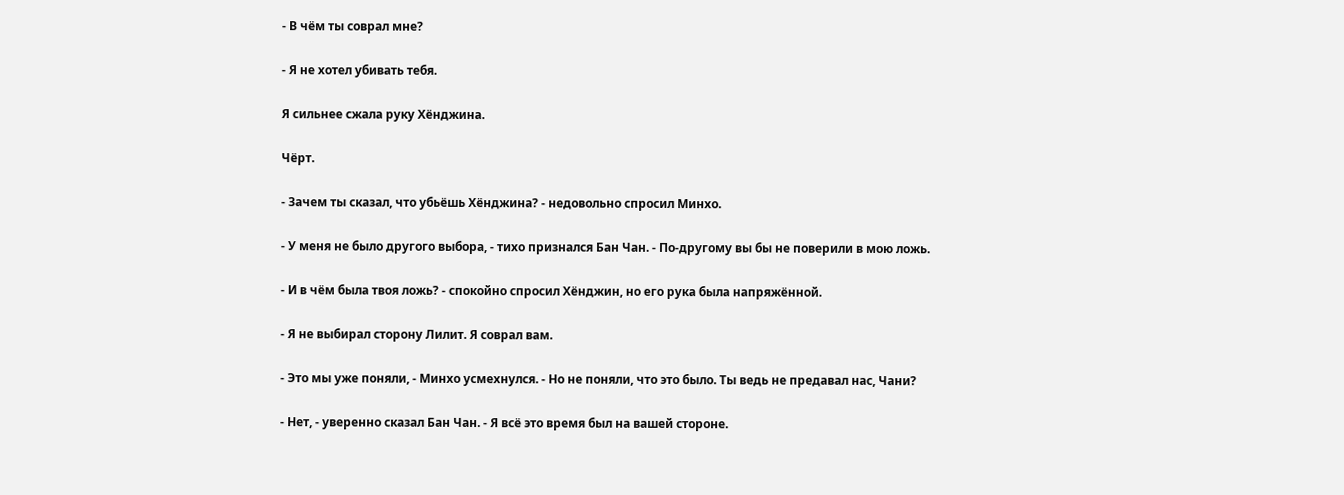- В чём ты соврал мне?

- Я не хотел убивать тебя.

Я сильнее сжала руку Хёнджина.

Чёрт.

- Зачем ты сказал, что убьёшь Хёнджина? - недовольно спросил Минхо.

- У меня не было другого выбора, - тихо признался Бан Чан. - По-другому вы бы не поверили в мою ложь.

- И в чём была твоя ложь? - спокойно спросил Хёнджин, но его рука была напряжённой.

- Я не выбирал сторону Лилит. Я соврал вам.

- Это мы уже поняли, - Минхо усмехнулся. - Но не поняли, что это было. Ты ведь не предавал нас, Чани?

- Нет, - уверенно сказал Бан Чан. - Я всё это время был на вашей стороне.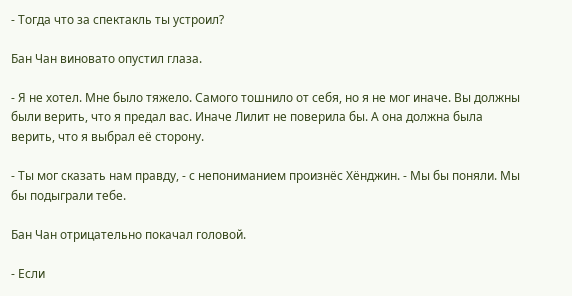- Тогда что за спектакль ты устроил?

Бан Чан виновато опустил глаза.

- Я не хотел. Мне было тяжело. Самого тошнило от себя, но я не мог иначе. Вы должны были верить, что я предал вас. Иначе Лилит не поверила бы. А она должна была верить, что я выбрал её сторону.

- Ты мог сказать нам правду, - с непониманием произнёс Хёнджин. - Мы бы поняли. Мы бы подыграли тебе.

Бан Чан отрицательно покачал головой.

- Если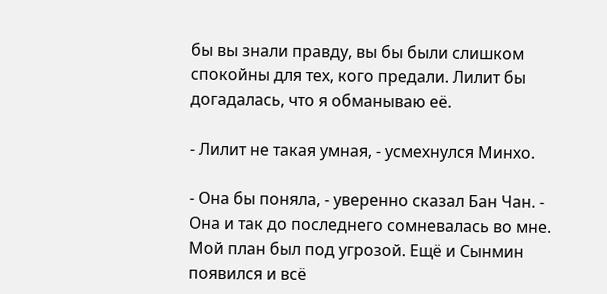бы вы знали правду, вы бы были слишком спокойны для тех, кого предали. Лилит бы догадалась, что я обманываю её.

- Лилит не такая умная, - усмехнулся Минхо.

- Она бы поняла, - уверенно сказал Бан Чан. - Она и так до последнего сомневалась во мне. Мой план был под угрозой. Ещё и Сынмин появился и всё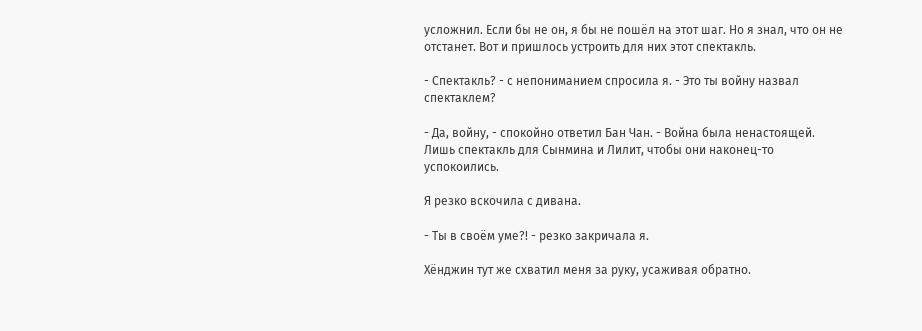усложнил. Если бы не он, я бы не пошёл на этот шаг. Но я знал, что он не отстанет. Вот и пришлось устроить для них этот спектакль.

- Спектакль? - с непониманием спросила я. - Это ты войну назвал спектаклем?

- Да, войну, - спокойно ответил Бан Чан. - Война была ненастоящей. Лишь спектакль для Сынмина и Лилит, чтобы они наконец-то успокоились.

Я резко вскочила с дивана.

- Ты в своём уме?! - резко закричала я.

Хёнджин тут же схватил меня за руку, усаживая обратно.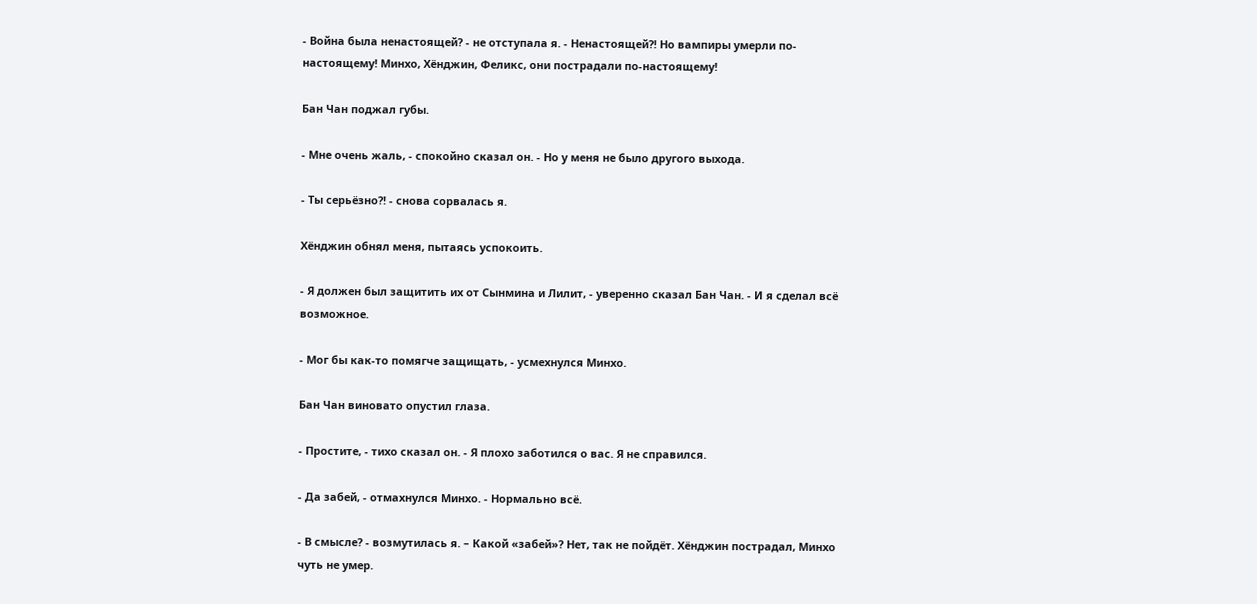- Война была ненастоящей? - не отступала я. - Ненастоящей?! Но вампиры умерли по-настоящему! Минхо, Хёнджин, Феликс, они пострадали по-настоящему!

Бан Чан поджал губы.

- Мне очень жаль, - спокойно сказал он. - Но у меня не было другого выхода.

- Ты серьёзно?! - снова сорвалась я.

Хёнджин обнял меня, пытаясь успокоить.

- Я должен был защитить их от Сынмина и Лилит, - уверенно сказал Бан Чан. - И я сделал всё возможное.

- Мог бы как-то помягче защищать, - усмехнулся Минхо.

Бан Чан виновато опустил глаза.

- Простите, - тихо сказал он. - Я плохо заботился о вас. Я не справился.

- Да забей, - отмахнулся Минхо. - Нормально всё.

- В смысле? - возмутилась я. – Какой «забей»? Нет, так не пойдёт. Хёнджин пострадал, Минхо чуть не умер.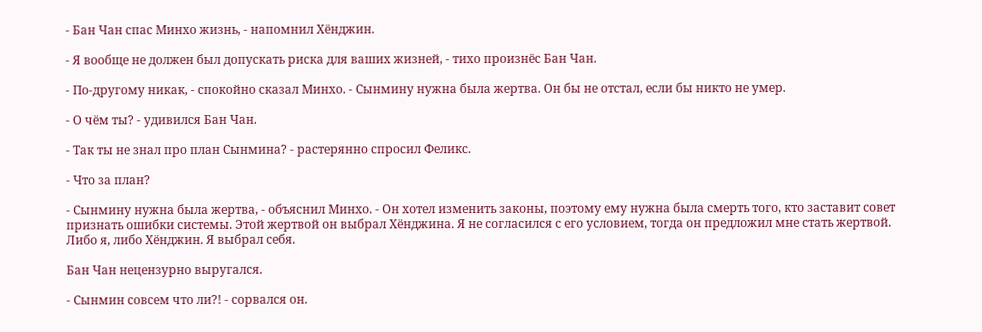- Бан Чан спас Минхо жизнь, - напомнил Хёнджин.

- Я вообще не должен был допускать риска для ваших жизней, - тихо произнёс Бан Чан.

- По-другому никак, - спокойно сказал Минхо. - Сынмину нужна была жертва. Он бы не отстал, если бы никто не умер.

- О чём ты? - удивился Бан Чан.

- Так ты не знал про план Сынмина? - растерянно спросил Феликс.

- Что за план?

- Сынмину нужна была жертва, - объяснил Минхо. - Он хотел изменить законы, поэтому ему нужна была смерть того, кто заставит совет признать ошибки системы. Этой жертвой он выбрал Хёнджина. Я не согласился с его условием, тогда он предложил мне стать жертвой. Либо я, либо Хёнджин. Я выбрал себя.

Бан Чан нецензурно выругался.

- Сынмин совсем что ли?! - сорвался он.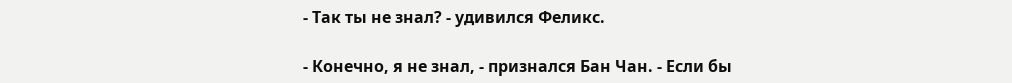- Так ты не знал? - удивился Феликс.

- Конечно, я не знал, - признался Бан Чан. - Если бы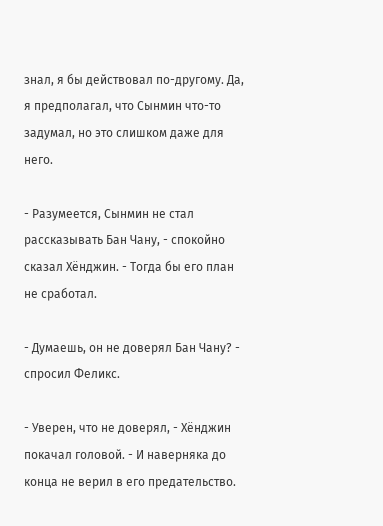знал, я бы действовал по-другому. Да, я предполагал, что Сынмин что-то задумал, но это слишком даже для него.

- Разумеется, Сынмин не стал рассказывать Бан Чану, - спокойно сказал Хёнджин. - Тогда бы его план не сработал.

- Думаешь, он не доверял Бан Чану? - спросил Феликс.

- Уверен, что не доверял, - Хёнджин покачал головой. - И наверняка до конца не верил в его предательство.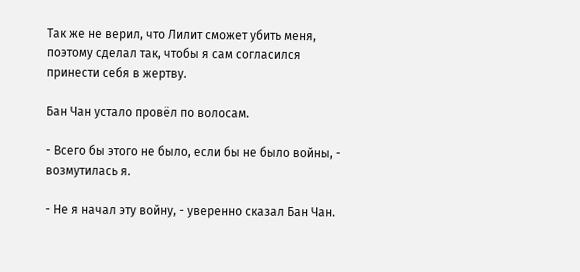Так же не верил, что Лилит сможет убить меня, поэтому сделал так, чтобы я сам согласился принести себя в жертву.

Бан Чан устало провёл по волосам.

- Всего бы этого не было, если бы не было войны, - возмутилась я.

- Не я начал эту войну, - уверенно сказал Бан Чан.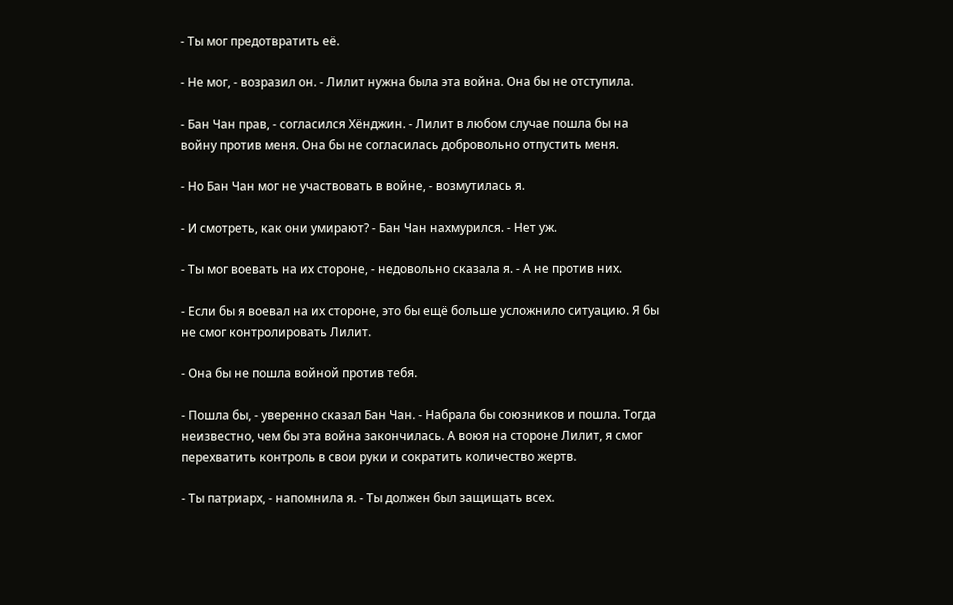- Ты мог предотвратить её.

- Не мог, - возразил он. - Лилит нужна была эта война. Она бы не отступила.

- Бан Чан прав, - согласился Хёнджин. - Лилит в любом случае пошла бы на войну против меня. Она бы не согласилась добровольно отпустить меня.

- Но Бан Чан мог не участвовать в войне, - возмутилась я.

- И смотреть, как они умирают? - Бан Чан нахмурился. - Нет уж.

- Ты мог воевать на их стороне, - недовольно сказала я. - А не против них.

- Если бы я воевал на их стороне, это бы ещё больше усложнило ситуацию. Я бы не смог контролировать Лилит.

- Она бы не пошла войной против тебя.

- Пошла бы, - уверенно сказал Бан Чан. - Набрала бы союзников и пошла. Тогда неизвестно, чем бы эта война закончилась. А воюя на стороне Лилит, я смог перехватить контроль в свои руки и сократить количество жертв.

- Ты патриарх, - напомнила я. - Ты должен был защищать всех.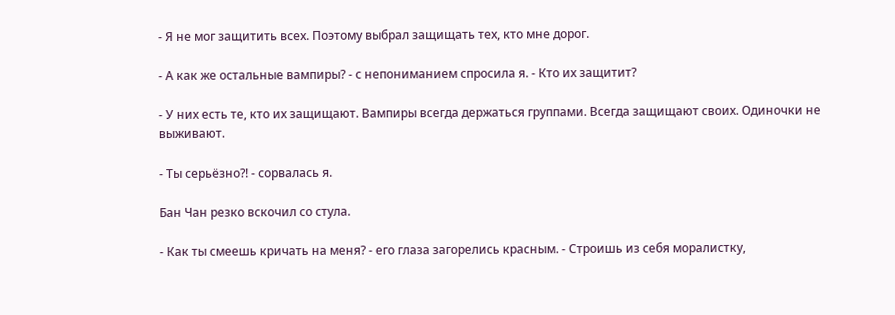- Я не мог защитить всех. Поэтому выбрал защищать тех, кто мне дорог.

- А как же остальные вампиры? - с непониманием спросила я. - Кто их защитит?

- У них есть те, кто их защищают. Вампиры всегда держаться группами. Всегда защищают своих. Одиночки не выживают.

- Ты серьёзно?! - сорвалась я.

Бан Чан резко вскочил со стула.

- Как ты смеешь кричать на меня? - его глаза загорелись красным. - Строишь из себя моралистку,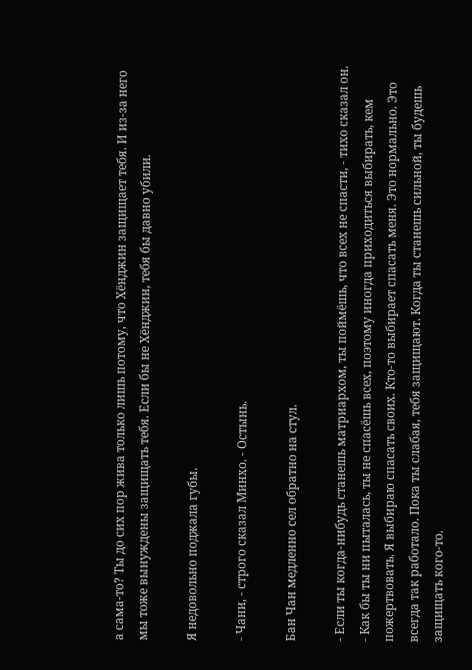а сама-то? Ты до сих пор жива только лишь потому, что Хёнджин защищает тебя. И из-за него мы тоже вынуждены защищать тебя. Если бы не Хёнджин, тебя бы давно убили.

Я недовольно поджала губы.

- Чани, - строго сказал Минхо. - Остынь.

Бан Чан медленно сел обратно на стул.

- Если ты когда-нибудь станешь матриархом, ты поймёшь, что всех не спасти, - тихо сказал он. - Как бы ты ни пыталась, ты не спасёшь всех, поэтому иногда приходиться выбирать, кем пожертвовать. Я выбираю спасать своих. Кто-то выбирает спасать меня. Это нормально. Это всегда так работало. Пока ты слабая, тебя защищают. Когда ты станешь сильной, ты будешь защищать кого-то.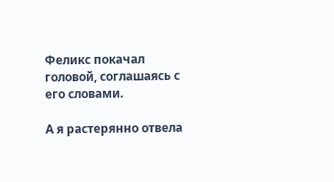Феликс покачал головой, соглашаясь с его словами.

А я растерянно отвела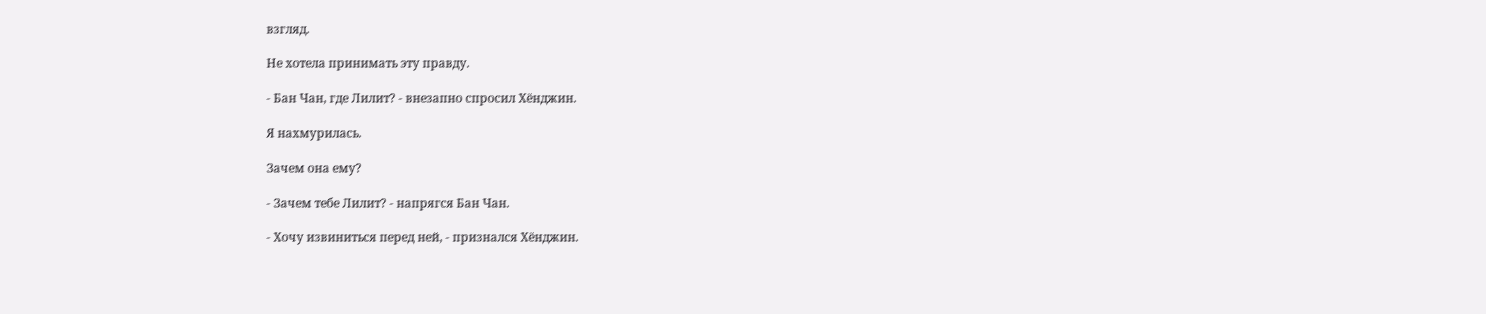взгляд.

Не хотела принимать эту правду.

- Бан Чан, где Лилит? - внезапно спросил Хёнджин.

Я нахмурилась.

Зачем она ему?

- Зачем тебе Лилит? - напрягся Бан Чан.

- Хочу извиниться перед ней, - признался Хёнджин.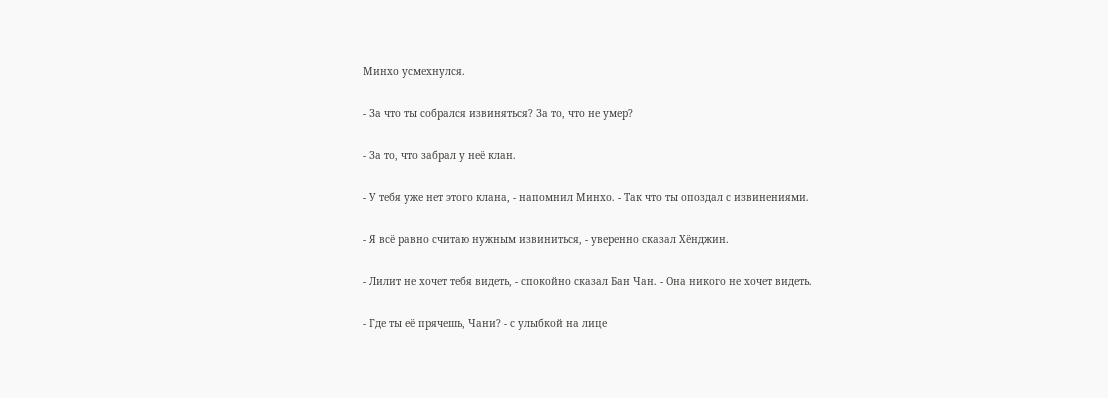Минхо усмехнулся.

- За что ты собрался извиняться? За то, что не умер?

- За то, что забрал у неё клан.

- У тебя уже нет этого клана, - напомнил Минхо. - Так что ты опоздал с извинениями.

- Я всё равно считаю нужным извиниться, - уверенно сказал Хёнджин.

- Лилит не хочет тебя видеть, - спокойно сказал Бан Чан. - Она никого не хочет видеть.

- Где ты её прячешь, Чани? - с улыбкой на лице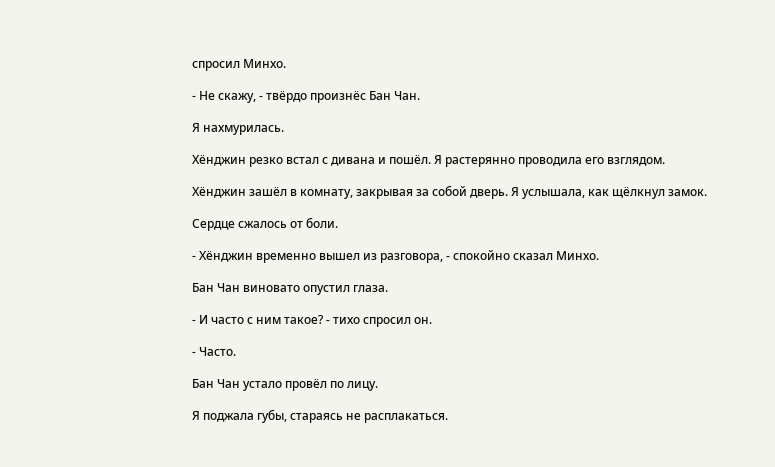спросил Минхо.

- Не скажу, - твёрдо произнёс Бан Чан.

Я нахмурилась.

Хёнджин резко встал с дивана и пошёл. Я растерянно проводила его взглядом.

Хёнджин зашёл в комнату, закрывая за собой дверь. Я услышала, как щёлкнул замок.

Сердце сжалось от боли.

- Хёнджин временно вышел из разговора, - спокойно сказал Минхо.

Бан Чан виновато опустил глаза.

- И часто с ним такое? - тихо спросил он.

- Часто.

Бан Чан устало провёл по лицу.

Я поджала губы, стараясь не расплакаться.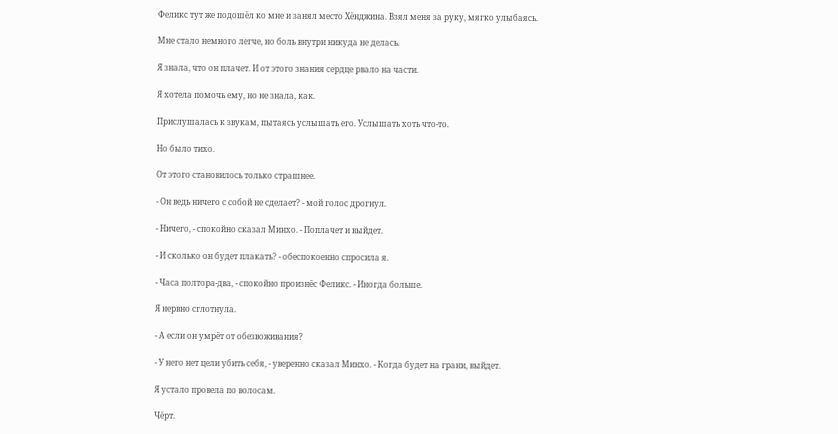Феликс тут же подошёл ко мне и занял место Хёнджина. Взял меня за руку, мягко улыбаясь.

Мне стало немного легче, но боль внутри никуда не делась.

Я знала, что он плачет. И от этого знания сердце рвало на части.

Я хотела помочь ему, но не знала, как.

Прислушалась к звукам, пытаясь услышать его. Услышать хоть что-то.

Но было тихо.

От этого становилось только страшнее.

- Он ведь ничего с собой не сделает? - мой голос дрогнул.

- Ничего, - спокойно сказал Минхо. - Поплачет и выйдет.

- И сколько он будет плакать? - обеспокоенно спросила я.

- Часа полтора-два, - спокойно произнёс Феликс. - Иногда больше.

Я нервно сглотнула.

- А если он умрёт от обезвоживания?

- У него нет цели убить себя, - уверенно сказал Минхо. - Когда будет на грани, выйдет.

Я устало провела по волосам.

Чёрт.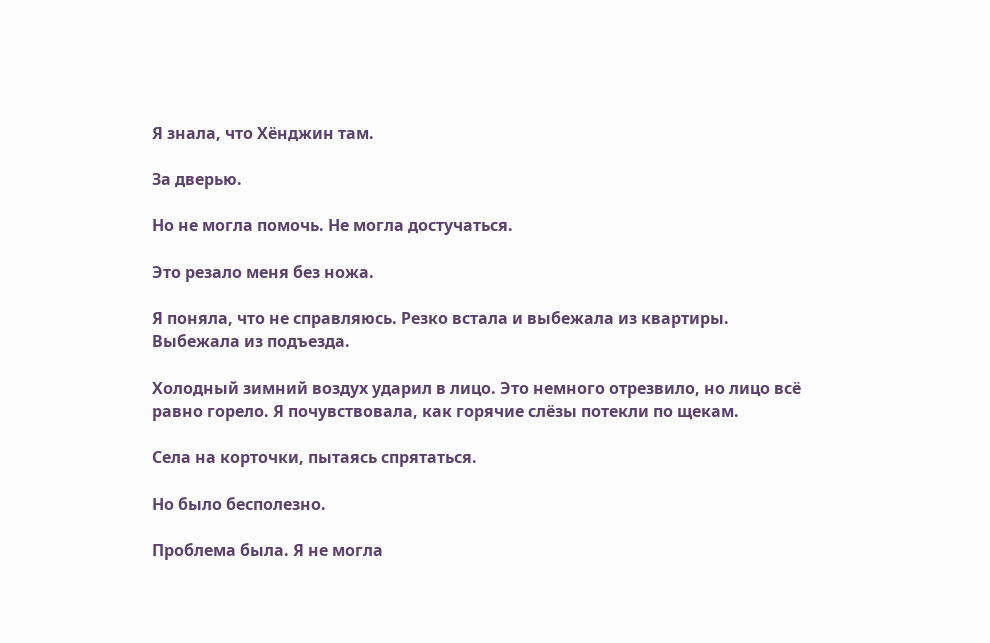Я знала, что Хёнджин там.

За дверью.

Но не могла помочь. Не могла достучаться.

Это резало меня без ножа.

Я поняла, что не справляюсь. Резко встала и выбежала из квартиры. Выбежала из подъезда.

Холодный зимний воздух ударил в лицо. Это немного отрезвило, но лицо всё равно горело. Я почувствовала, как горячие слёзы потекли по щекам.

Села на корточки, пытаясь спрятаться.

Но было бесполезно.

Проблема была. Я не могла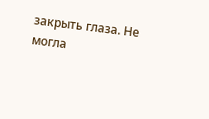закрыть глаза. Не могла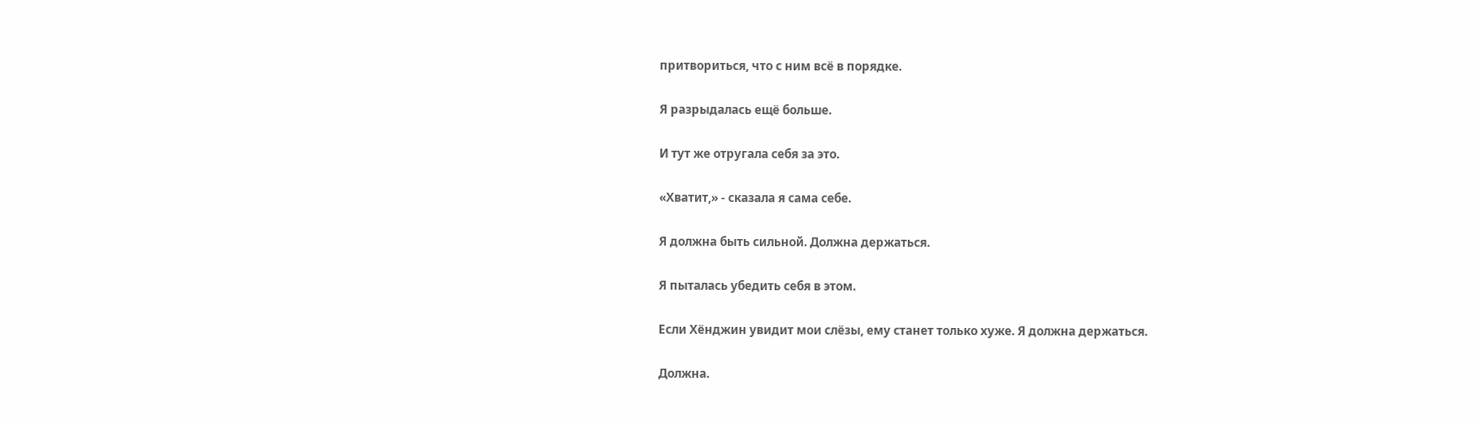притвориться, что с ним всё в порядке.

Я разрыдалась ещё больше.

И тут же отругала себя за это.

«Хватит,» - сказала я сама себе.

Я должна быть сильной. Должна держаться.

Я пыталась убедить себя в этом.

Если Хёнджин увидит мои слёзы, ему станет только хуже. Я должна держаться.

Должна.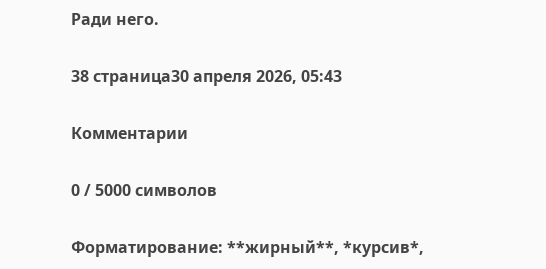Ради него.

38 страница30 апреля 2026, 05:43

Комментарии

0 / 5000 символов

Форматирование: **жирный**, *курсив*,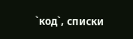`код`, списки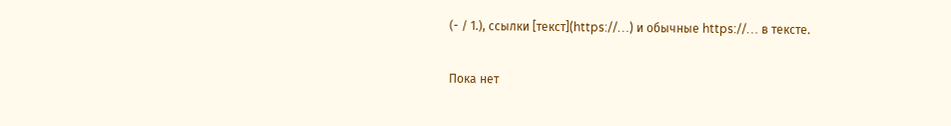(- / 1.), ссылки [текст](https://…) и обычные https://… в тексте.

Пока нет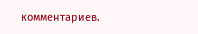комментариев.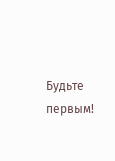Будьте первым!